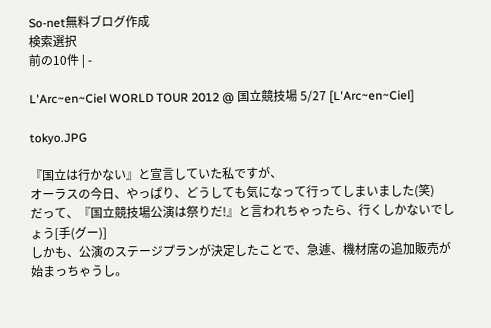So-net無料ブログ作成
検索選択
前の10件 | -

L'Arc~en~Ciel WORLD TOUR 2012 @ 国立競技場 5/27 [L'Arc~en~Ciel]

tokyo.JPG

『国立は行かない』と宣言していた私ですが、
オーラスの今日、やっぱり、どうしても気になって行ってしまいました(笑)
だって、『国立競技場公演は祭りだ!』と言われちゃったら、行くしかないでしょう[手(グー)]
しかも、公演のステージプランが決定したことで、急遽、機材席の追加販売が始まっちゃうし。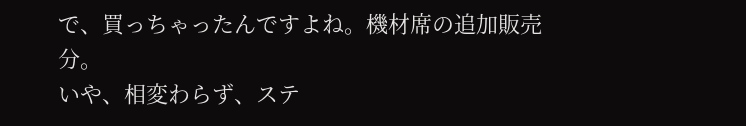で、買っちゃったんですよね。機材席の追加販売分。
いや、相変わらず、ステ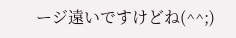ージ遠いですけどね(^^;)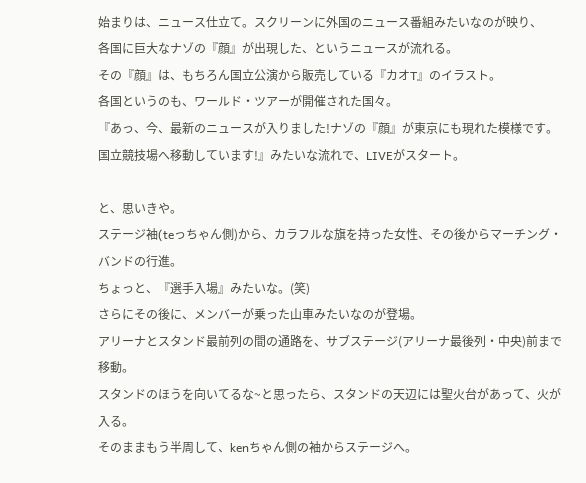始まりは、ニュース仕立て。スクリーンに外国のニュース番組みたいなのが映り、
各国に巨大なナゾの『顔』が出現した、というニュースが流れる。
その『顔』は、もちろん国立公演から販売している『カオT』のイラスト。
各国というのも、ワールド・ツアーが開催された国々。
『あっ、今、最新のニュースが入りました!ナゾの『顔』が東京にも現れた模様です。
国立競技場へ移動しています!』みたいな流れで、LIVEがスタート。

と、思いきや。
ステージ袖(teっちゃん側)から、カラフルな旗を持った女性、その後からマーチング・バンドの行進。
ちょっと、『選手入場』みたいな。(笑)
さらにその後に、メンバーが乗った山車みたいなのが登場。
アリーナとスタンド最前列の間の通路を、サブステージ(アリーナ最後列・中央)前まで移動。
スタンドのほうを向いてるな~と思ったら、スタンドの天辺には聖火台があって、火が入る。
そのままもう半周して、kenちゃん側の袖からステージへ。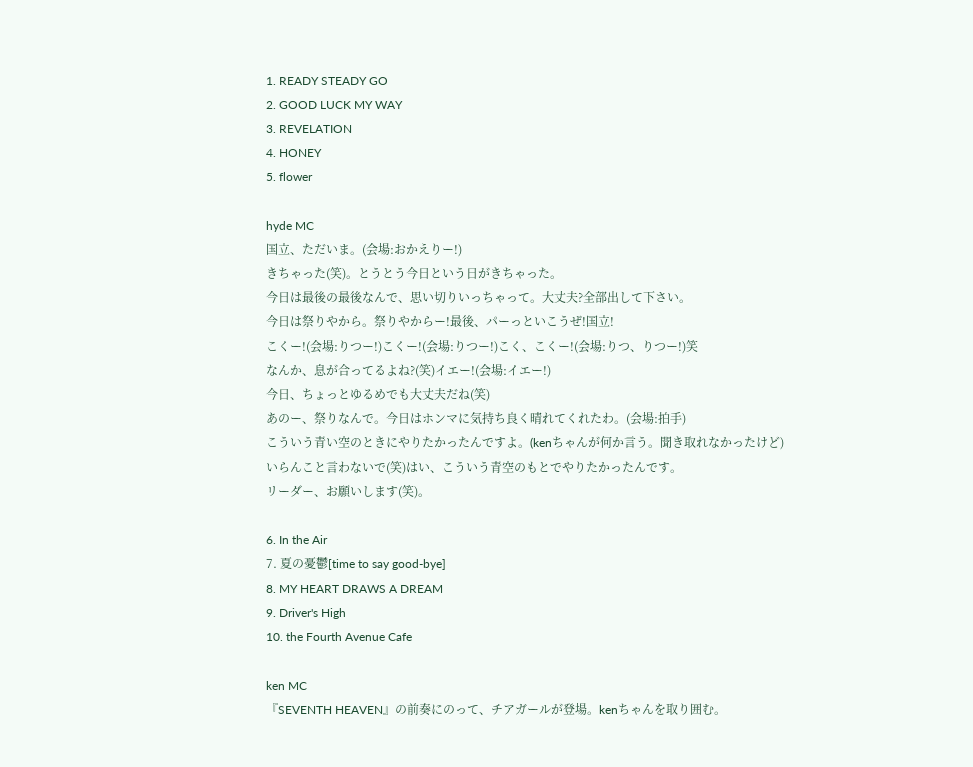1. READY STEADY GO
2. GOOD LUCK MY WAY
3. REVELATION
4. HONEY
5. flower

hyde MC
国立、ただいま。(会場:おかえりー!)
きちゃった(笑)。とうとう今日という日がきちゃった。
今日は最後の最後なんで、思い切りいっちゃって。大丈夫?全部出して下さい。
今日は祭りやから。祭りやからー!最後、パーっといこうぜ!国立!
こくー!(会場:りつー!)こくー!(会場:りつー!)こく、こくー!(会場:りつ、りつー!)笑
なんか、息が合ってるよね?(笑)イエー!(会場:イエー!)
今日、ちょっとゆるめでも大丈夫だね(笑)
あのー、祭りなんで。今日はホンマに気持ち良く晴れてくれたわ。(会場:拍手)
こういう青い空のときにやりたかったんですよ。(kenちゃんが何か言う。聞き取れなかったけど)
いらんこと言わないで(笑)はい、こういう青空のもとでやりたかったんです。
リーダー、お願いします(笑)。

6. In the Air
7. 夏の憂鬱[time to say good-bye]
8. MY HEART DRAWS A DREAM
9. Driver's High
10. the Fourth Avenue Cafe

ken MC
『SEVENTH HEAVEN』の前奏にのって、チアガールが登場。kenちゃんを取り囲む。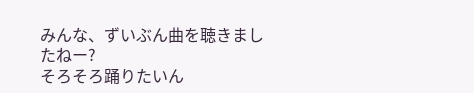みんな、ずいぶん曲を聴きましたねー?
そろそろ踊りたいん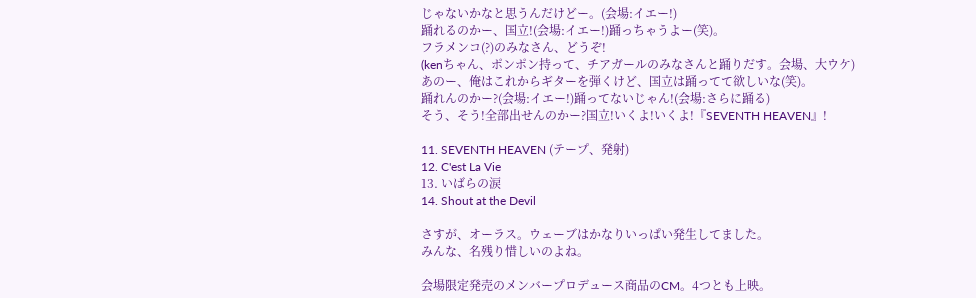じゃないかなと思うんだけどー。(会場:イエー!)
踊れるのかー、国立!(会場:イエー!)踊っちゃうよー(笑)。
フラメンコ(?)のみなさん、どうぞ!
(kenちゃん、ポンポン持って、チアガールのみなさんと踊りだす。会場、大ウケ)
あのー、俺はこれからギターを弾くけど、国立は踊ってて欲しいな(笑)。
踊れんのかー?(会場:イエー!)踊ってないじゃん!(会場:さらに踊る)
そう、そう!全部出せんのかー?国立!いくよ!いくよ!『SEVENTH HEAVEN』!

11. SEVENTH HEAVEN (テープ、発射)
12. C'est La Vie
13. いばらの涙
14. Shout at the Devil

さすが、オーラス。ウェーブはかなりいっぱい発生してました。
みんな、名残り惜しいのよね。

会場限定発売のメンバープロデュース商品のCM。4つとも上映。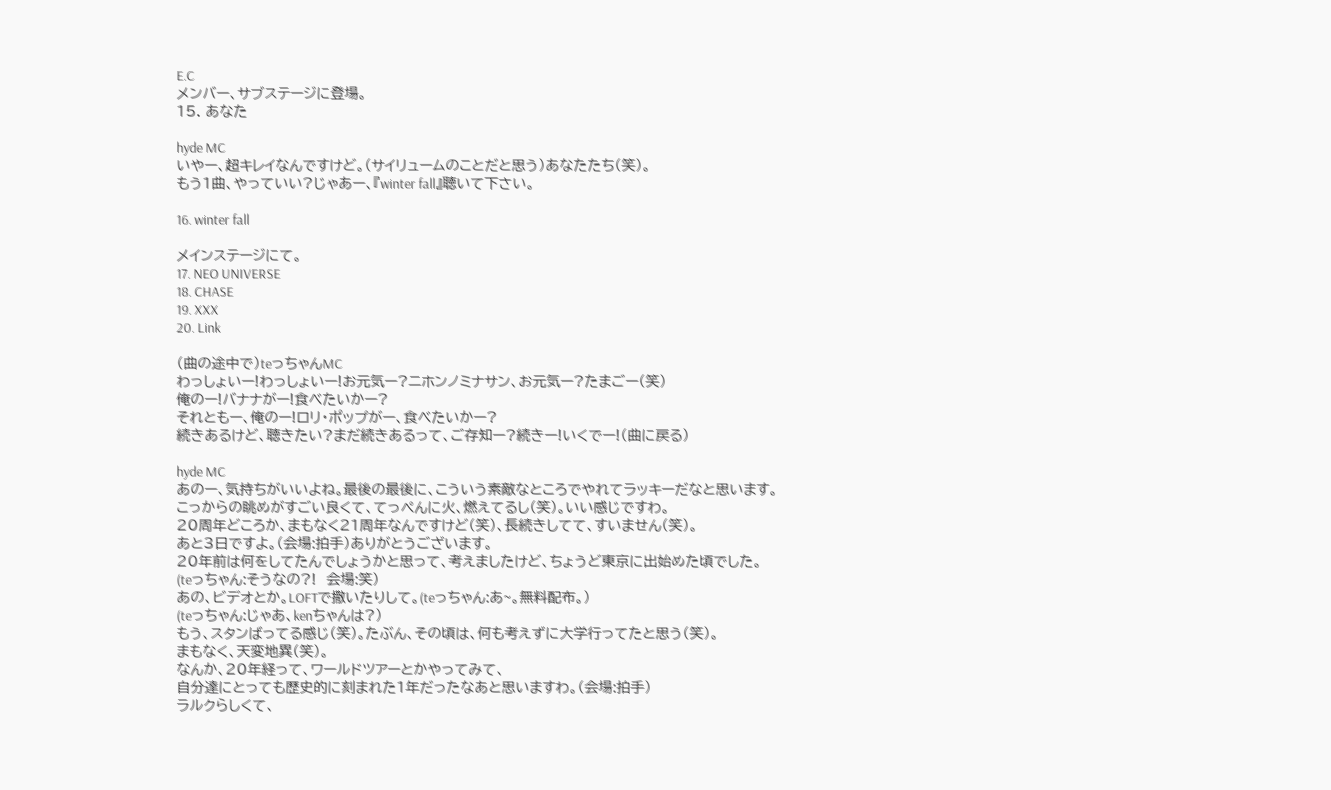E.C
メンバー、サブステージに登場。
15. あなた

hyde MC
いやー、超キレイなんですけど。(サイリュームのことだと思う)あなたたち(笑)。
もう1曲、やっていい?じゃあー、『winter fall』聴いて下さい。

16. winter fall

メインステージにて。
17. NEO UNIVERSE
18. CHASE
19. XXX
20. Link

(曲の途中で)teっちゃんMC
わっしょいー!わっしょいー!お元気ー?ニホンノミナサン、お元気ー?たまごー(笑)
俺のー!バナナがー!食べたいかー?
それともー、俺のー!ロリ・ポップがー、食べたいかー?
続きあるけど、聴きたい?まだ続きあるって、ご存知ー?続きー!いくでー!(曲に戻る)

hyde MC
あのー、気持ちがいいよね。最後の最後に、こういう素敵なところでやれてラッキーだなと思います。
こっからの眺めがすごい良くて、てっぺんに火、燃えてるし(笑)。いい感じですわ。
20周年どころか、まもなく21周年なんですけど(笑)、長続きしてて、すいません(笑)。
あと3日ですよ。(会場:拍手)ありがとうございます。
20年前は何をしてたんでしょうかと思って、考えましたけど、ちょうど東京に出始めた頃でした。
(teっちゃん:そうなの?!  会場:笑)
あの、ビデオとか。LOFTで撒いたりして。(teっちゃん:あ~。無料配布。)
(teっちゃん:じゃあ、kenちゃんは?)
もう、スタンばってる感じ(笑)。たぶん、その頃は、何も考えずに大学行ってたと思う(笑)。
まもなく、天変地異(笑)。
なんか、20年経って、ワールドツアーとかやってみて、
自分達にとっても歴史的に刻まれた1年だったなあと思いますわ。(会場:拍手)
ラルクらしくて、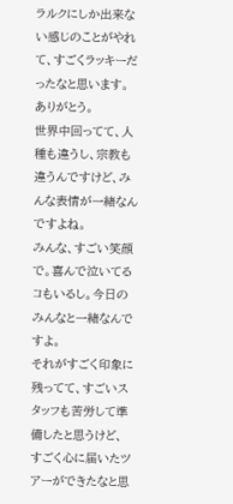ラルクにしか出来ない感じのことがやれて、すごくラッキーだったなと思います。
ありがとう。
世界中回ってて、人種も違うし、宗教も違うんですけど、みんな表情が一緒なんですよね。
みんな、すごい笑顔で。喜んで泣いてるコもいるし。今日のみんなと一緒なんですよ。
それがすごく印象に残ってて、すごいスタッフも苦労して準備したと思うけど、
すごく心に届いたツアーができたなと思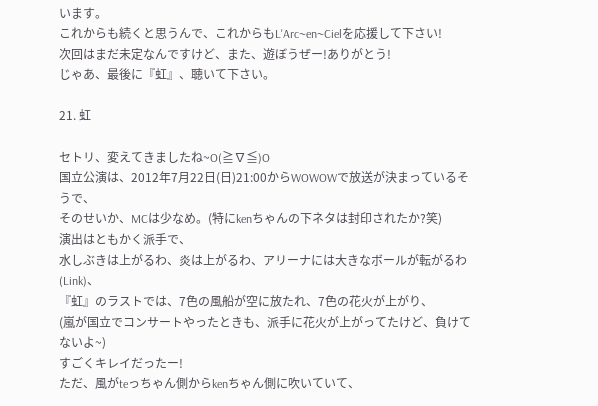います。
これからも続くと思うんで、これからもL'Arc~en~Cielを応援して下さい!
次回はまだ未定なんですけど、また、遊ぼうぜー!ありがとう!
じゃあ、最後に『虹』、聴いて下さい。

21. 虹

セトリ、変えてきましたね~O(≧∇≦)O
国立公演は、2012年7月22日(日)21:00からWOWOWで放送が決まっているそうで、
そのせいか、MCは少なめ。(特にkenちゃんの下ネタは封印されたか?笑)
演出はともかく派手で、
水しぶきは上がるわ、炎は上がるわ、アリーナには大きなボールが転がるわ(Link)、
『虹』のラストでは、7色の風船が空に放たれ、7色の花火が上がり、
(嵐が国立でコンサートやったときも、派手に花火が上がってたけど、負けてないよ~)
すごくキレイだったー!
ただ、風がteっちゃん側からkenちゃん側に吹いていて、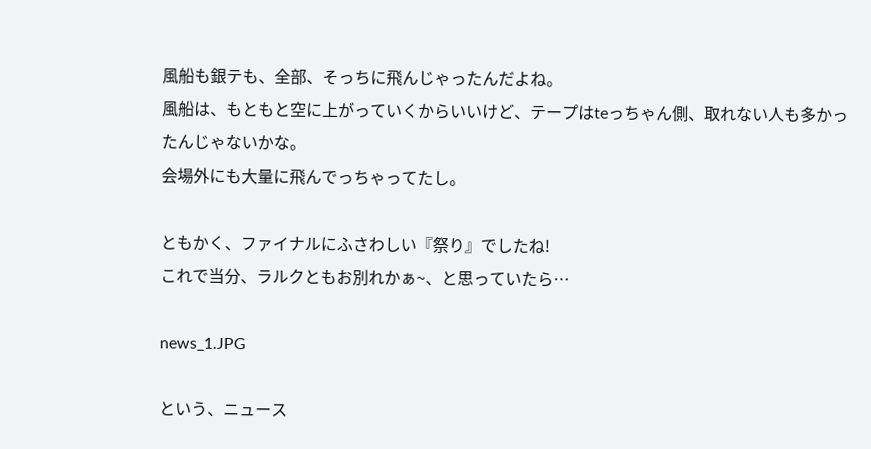風船も銀テも、全部、そっちに飛んじゃったんだよね。
風船は、もともと空に上がっていくからいいけど、テープはteっちゃん側、取れない人も多かったんじゃないかな。
会場外にも大量に飛んでっちゃってたし。

ともかく、ファイナルにふさわしい『祭り』でしたね!
これで当分、ラルクともお別れかぁ~、と思っていたら…

news_1.JPG

という、ニュース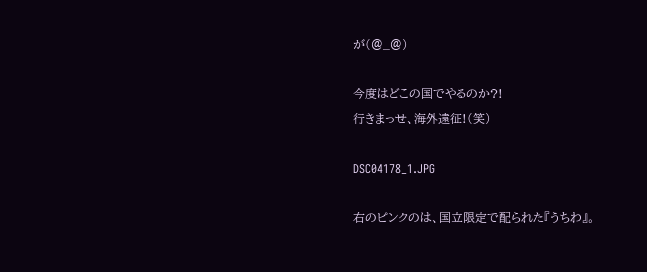が(@_@)

今度はどこの国でやるのか?!
行きまっせ、海外遠征!(笑)

DSC04178_1.JPG

右のピンクのは、国立限定で配られた『うちわ』。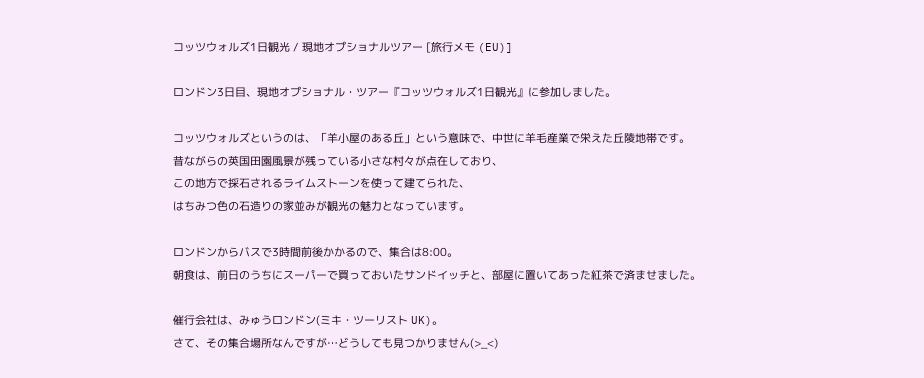コッツウォルズ1日観光 / 現地オプショナルツアー [旅行メモ (EU)]

ロンドン3日目、現地オプショナル・ツアー『コッツウォルズ1日観光』に参加しました。

コッツウォルズというのは、「羊小屋のある丘」という意味で、中世に羊毛産業で栄えた丘陵地帯です。
昔ながらの英国田園風景が残っている小さな村々が点在しており、
この地方で採石されるライムストーンを使って建てられた、
はちみつ色の石造りの家並みが観光の魅力となっています。

ロンドンからバスで3時間前後かかるので、集合は8:00。
朝食は、前日のうちにスーパーで買っておいたサンドイッチと、部屋に置いてあった紅茶で済ませました。

催行会社は、みゅうロンドン(ミキ・ツーリスト UK)。
さて、その集合場所なんですが…どうしても見つかりません(>_<)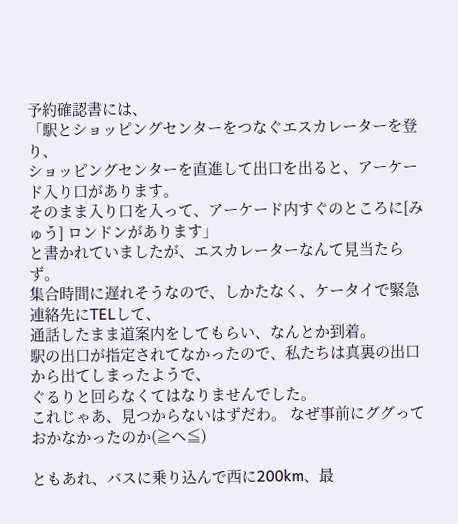予約確認書には、
「駅とショッピングセンターをつなぐエスカレーターを登り、
ショッピングセンターを直進して出口を出ると、アーケード入り口があります。
そのまま入り口を入って、アーケード内すぐのところに[みゅう] ロンドンがあります」
と書かれていましたが、エスカレーターなんて見当たらず。
集合時間に遅れそうなので、しかたなく、ケータイで緊急連絡先にTELして、
通話したまま道案内をしてもらい、なんとか到着。
駅の出口が指定されてなかったので、私たちは真裏の出口から出てしまったようで、
ぐるりと回らなくてはなりませんでした。
これじゃあ、見つからないはずだわ。 なぜ事前にググっておかなかったのか(≧ヘ≦)

ともあれ、バスに乗り込んで西に200km、最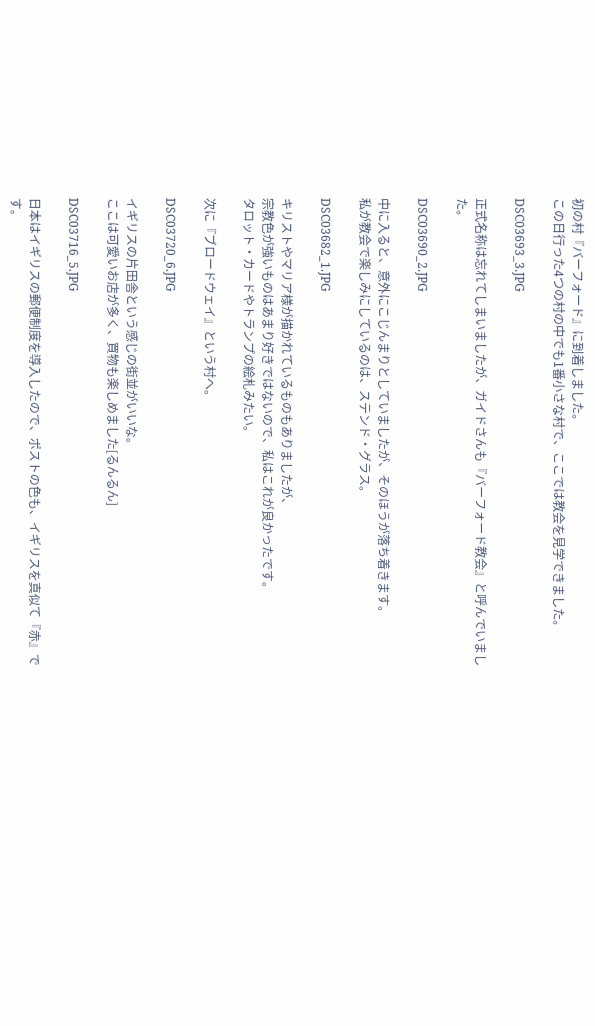初の村『バーフォード』に到着しました。
この日行った4つの村の中でも1番小さな村で、ここでは教会を見学できました。

DSC03693_3.JPG

正式名称は忘れてしまいましたが、ガイドさんも『バーフォード教会』と呼んでいました。

DSC03690_2.JPG

中に入ると、意外にこじんまりとしていましたが、そのほうが落ち着きます。
私が教会で楽しみにしているのは、ステンド・グラス。

DSC03682_1.JPG

キリストやマリア様が描かれているものもありましたが、
宗教色が強いものはあまり好きではないので、私はこれが良かったです。
タロット・カードやトランプの絵札みたい。

次に『ブロードウェイ』という村へ。

DSC03720_6.JPG

イギリスの片田舎という感じの街並がいいな。
ここは可愛いお店が多く、買物も楽しめました[るんるん]

DSC03716_5.JPG

日本はイギリスの郵便制度を導入したので、ポストの色も、イギリスを真似て『赤』です。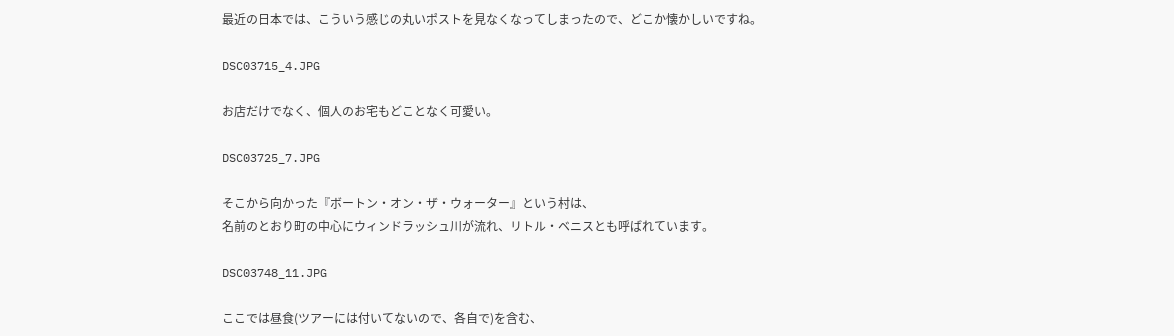最近の日本では、こういう感じの丸いポストを見なくなってしまったので、どこか懐かしいですね。

DSC03715_4.JPG

お店だけでなく、個人のお宅もどことなく可愛い。

DSC03725_7.JPG

そこから向かった『ボートン・オン・ザ・ウォーター』という村は、
名前のとおり町の中心にウィンドラッシュ川が流れ、リトル・ベニスとも呼ばれています。

DSC03748_11.JPG

ここでは昼食(ツアーには付いてないので、各自で)を含む、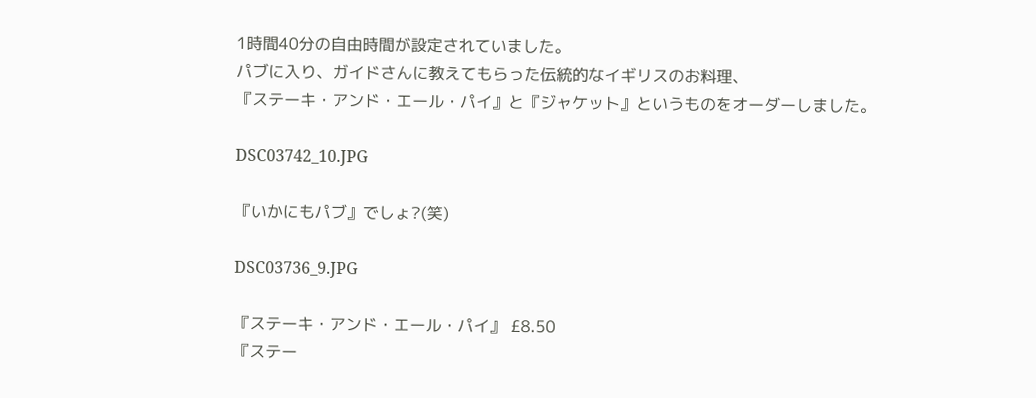1時間40分の自由時間が設定されていました。
パブに入り、ガイドさんに教えてもらった伝統的なイギリスのお料理、
『ステーキ・アンド・エール・パイ』と『ジャケット』というものをオーダーしました。

DSC03742_10.JPG

『いかにもパブ』でしょ?(笑)

DSC03736_9.JPG

『ステーキ・アンド・エール・パイ』 £8.50
『ステー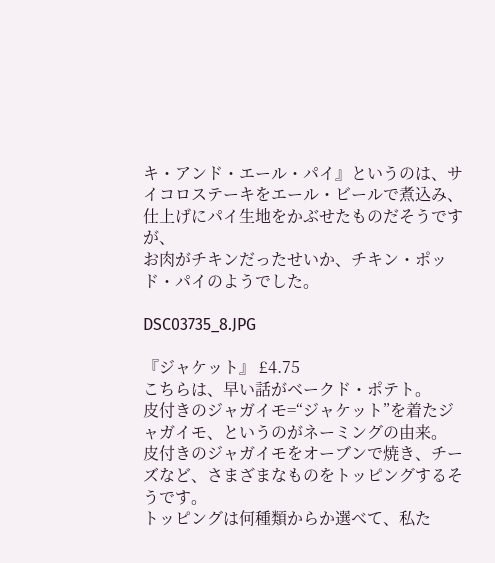キ・アンド・エール・パイ』というのは、サイコロステーキをエール・ビールで煮込み、
仕上げにパイ生地をかぶせたものだそうですが、
お肉がチキンだったせいか、チキン・ポッド・パイのようでした。

DSC03735_8.JPG

『ジャケット』 £4.75
こちらは、早い話がベークド・ポテト。
皮付きのジャガイモ=“ジャケット”を着たジャガイモ、というのがネーミングの由来。
皮付きのジャガイモをオーブンで焼き、チーズなど、さまざまなものをトッピングするそうです。
トッピングは何種類からか選べて、私た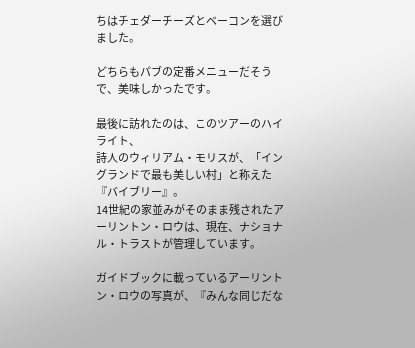ちはチェダーチーズとベーコンを選びました。

どちらもパブの定番メニューだそうで、美味しかったです。

最後に訪れたのは、このツアーのハイライト、
詩人のウィリアム・モリスが、「イングランドで最も美しい村」と称えた『バイブリー』。
14世紀の家並みがそのまま残されたアーリントン・ロウは、現在、ナショナル・トラストが管理しています。

ガイドブックに載っているアーリントン・ロウの写真が、『みんな同じだな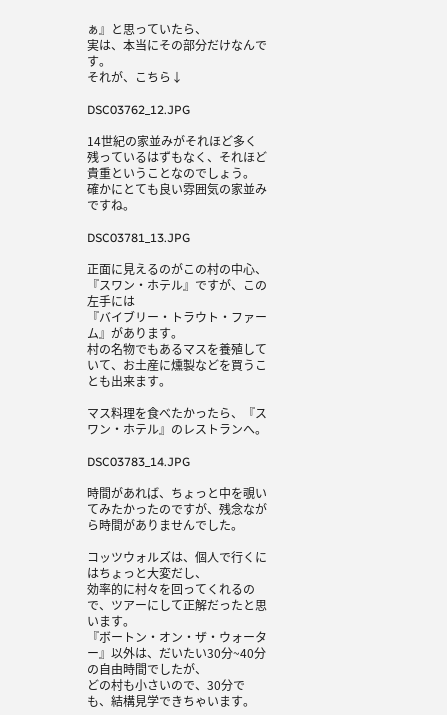ぁ』と思っていたら、
実は、本当にその部分だけなんです。
それが、こちら↓

DSC03762_12.JPG

14世紀の家並みがそれほど多く残っているはずもなく、それほど貴重ということなのでしょう。
確かにとても良い雰囲気の家並みですね。

DSC03781_13.JPG

正面に見えるのがこの村の中心、『スワン・ホテル』ですが、この左手には
『バイブリー・トラウト・ファーム』があります。
村の名物でもあるマスを養殖していて、お土産に燻製などを買うことも出来ます。

マス料理を食べたかったら、『スワン・ホテル』のレストランへ。

DSC03783_14.JPG

時間があれば、ちょっと中を覗いてみたかったのですが、残念ながら時間がありませんでした。

コッツウォルズは、個人で行くにはちょっと大変だし、
効率的に村々を回ってくれるので、ツアーにして正解だったと思います。
『ボートン・オン・ザ・ウォーター』以外は、だいたい30分~40分の自由時間でしたが、
どの村も小さいので、30分でも、結構見学できちゃいます。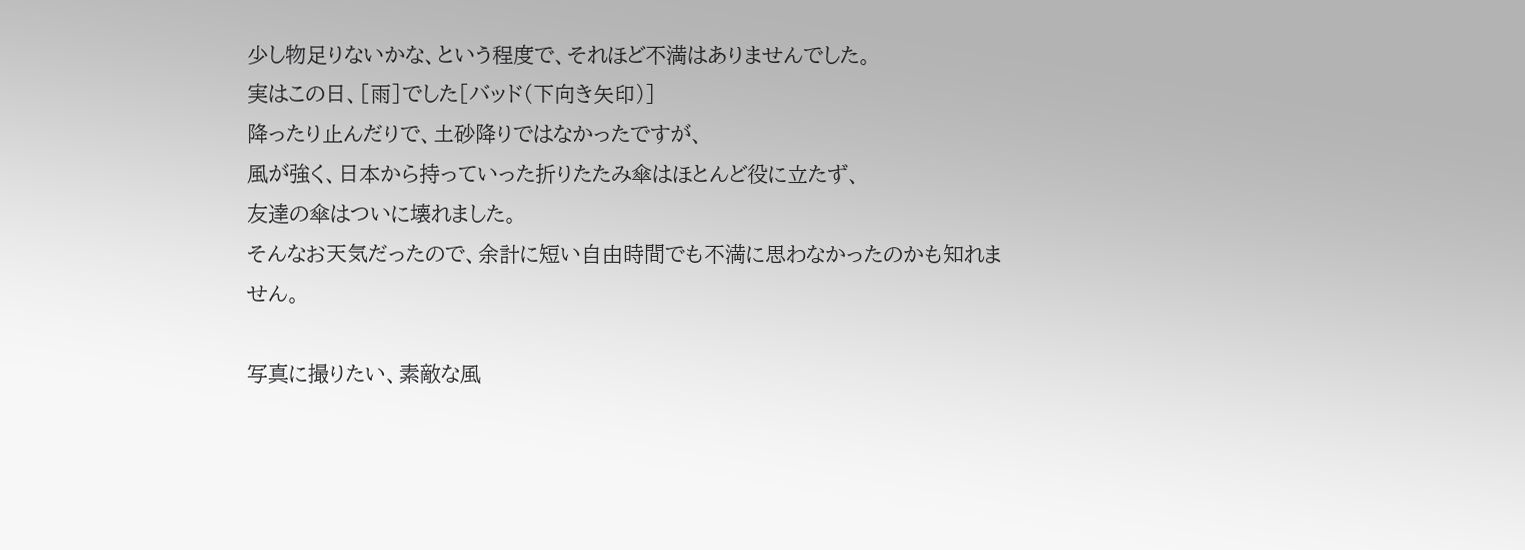少し物足りないかな、という程度で、それほど不満はありませんでした。
実はこの日、[雨]でした[バッド(下向き矢印)]
降ったり止んだりで、土砂降りではなかったですが、
風が強く、日本から持っていった折りたたみ傘はほとんど役に立たず、
友達の傘はついに壊れました。
そんなお天気だったので、余計に短い自由時間でも不満に思わなかったのかも知れません。

写真に撮りたい、素敵な風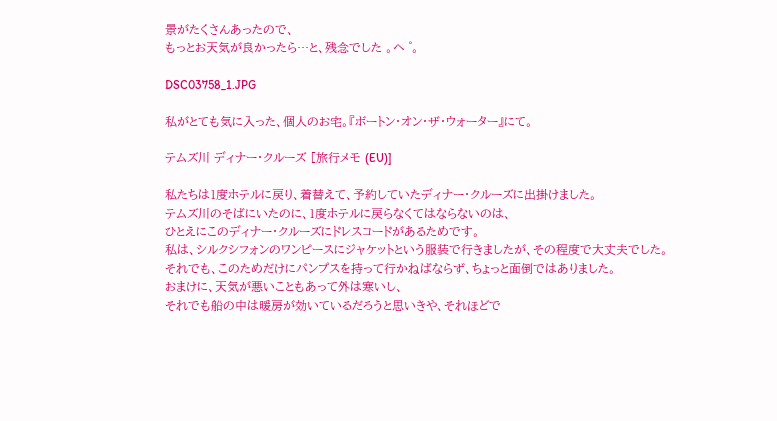景がたくさんあったので、
もっとお天気が良かったら…と、残念でした 。ヘ ゜。

DSC03758_1.JPG

私がとても気に入った、個人のお宅。『ボートン・オン・ザ・ウォーター』にて。

テムズ川 ディナー・クルーズ [旅行メモ (EU)]

私たちは1度ホテルに戻り、着替えて、予約していたディナー・クルーズに出掛けました。
テムズ川のそばにいたのに、1度ホテルに戻らなくてはならないのは、
ひとえにこのディナー・クルーズにドレスコードがあるためです。
私は、シルクシフォンのワンピースにジャケットという服装で行きましたが、その程度で大丈夫でした。
それでも、このためだけにパンプスを持って行かねばならず、ちょっと面倒ではありました。
おまけに、天気が悪いこともあって外は寒いし、
それでも船の中は暖房が効いているだろうと思いきや、それほどで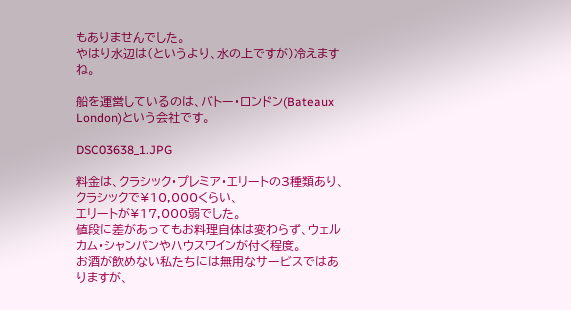もありませんでした。
やはり水辺は(というより、水の上ですが)冷えますね。

船を運営しているのは、バトー・ロンドン(Bateaux London)という会社です。

DSC03638_1.JPG

料金は、クラシック・プレミア・エリートの3種類あり、クラシックで¥10,000くらい、
エリートが¥17,000弱でした。
値段に差があってもお料理自体は変わらず、ウェルカム・シャンパンやハウスワインが付く程度。
お酒が飲めない私たちには無用なサービスではありますが、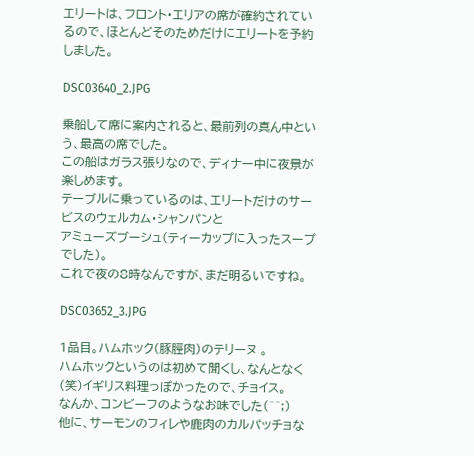エリートは、フロント・エリアの席が確約されているので、ほとんどそのためだけにエリートを予約しました。

DSC03640_2.JPG

乗船して席に案内されると、最前列の真ん中という、最高の席でした。
この船はガラス張りなので、ディナー中に夜景が楽しめます。
テーブルに乗っているのは、エリートだけのサービスのウェルカム・シャンパンと
アミューズブーシュ(ティーカップに入ったスープでした)。
これで夜の8時なんですが、まだ明るいですね。

DSC03652_3.JPG

1品目。ハムホック(豚脛肉)のテリーヌ 。
ハムホックというのは初めて聞くし、なんとなく(笑)イギリス料理っぽかったので、チョイス。
なんか、コンビーフのようなお味でした(^^;)
他に、サーモンのフィレや鹿肉のカルパッチョな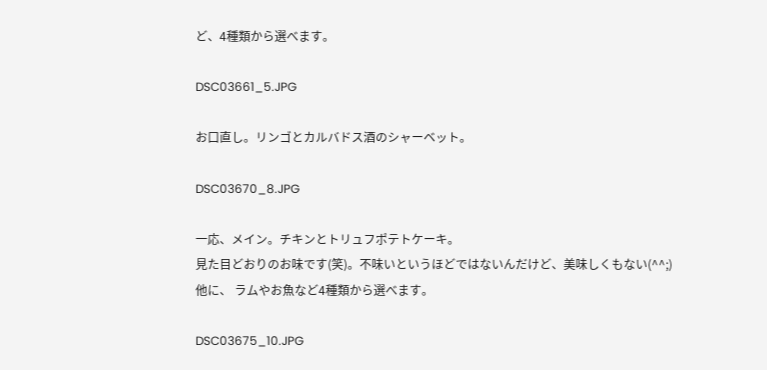ど、4種類から選べます。

DSC03661_5.JPG

お口直し。リンゴとカルバドス酒のシャーベット。

DSC03670_8.JPG

一応、メイン。チキンとトリュフポテトケーキ。
見た目どおりのお味です(笑)。不味いというほどではないんだけど、美味しくもない(^^;)
他に、 ラムやお魚など4種類から選べます。

DSC03675_10.JPG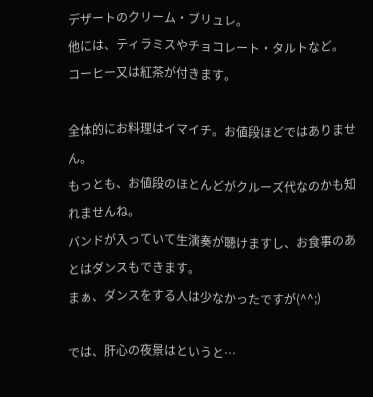デザートのクリーム・ブリュレ。
他には、ティラミスやチョコレート・タルトなど。
コーヒー又は紅茶が付きます。

全体的にお料理はイマイチ。お値段ほどではありません。
もっとも、お値段のほとんどがクルーズ代なのかも知れませんね。
バンドが入っていて生演奏が聴けますし、お食事のあとはダンスもできます。
まぁ、ダンスをする人は少なかったですが(^^;)

では、肝心の夜景はというと…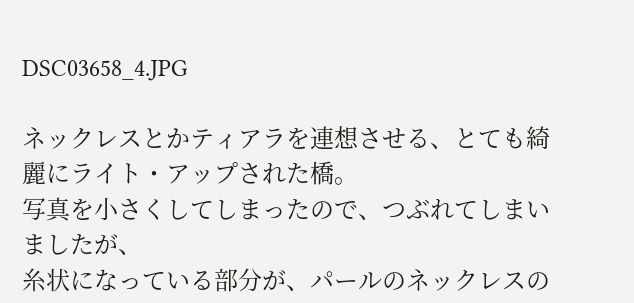DSC03658_4.JPG

ネックレスとかティアラを連想させる、とても綺麗にライト・アップされた橋。
写真を小さくしてしまったので、つぶれてしまいましたが、
糸状になっている部分が、パールのネックレスの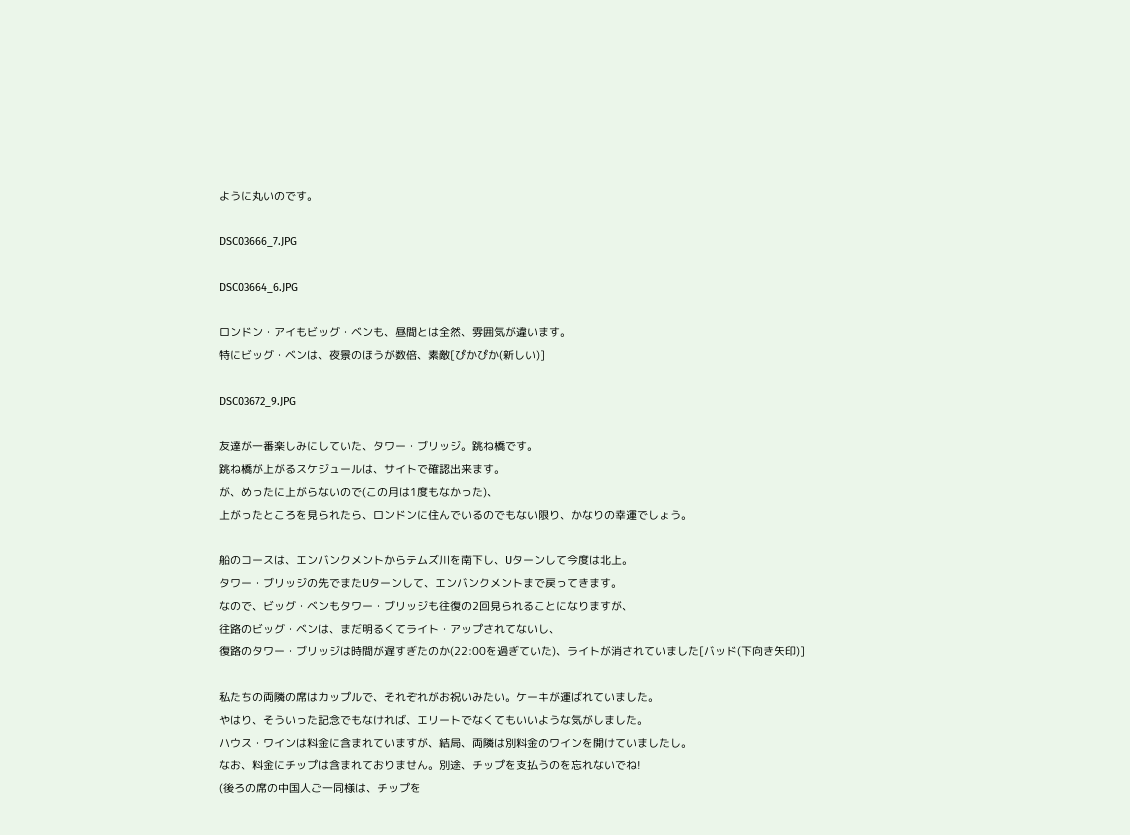ように丸いのです。

DSC03666_7.JPG

DSC03664_6.JPG

ロンドン・アイもビッグ・ベンも、昼間とは全然、雰囲気が違います。
特にビッグ・ベンは、夜景のほうが数倍、素敵[ぴかぴか(新しい)]

DSC03672_9.JPG

友達が一番楽しみにしていた、タワー・ブリッジ。跳ね橋です。
跳ね橋が上がるスケジュールは、サイトで確認出来ます。
が、めったに上がらないので(この月は1度もなかった)、
上がったところを見られたら、ロンドンに住んでいるのでもない限り、かなりの幸運でしょう。

船のコースは、エンバンクメントからテムズ川を南下し、Uターンして今度は北上。
タワー・ブリッジの先でまたUターンして、エンバンクメントまで戻ってきます。
なので、ビッグ・ベンもタワー・ブリッジも往復の2回見られることになりますが、
往路のビッグ・ベンは、まだ明るくてライト・アップされてないし、
復路のタワー・ブリッジは時間が遅すぎたのか(22:00を過ぎていた)、ライトが消されていました[バッド(下向き矢印)]

私たちの両隣の席はカップルで、それぞれがお祝いみたい。ケーキが運ばれていました。
やはり、そういった記念でもなければ、エリートでなくてもいいような気がしました。
ハウス・ワインは料金に含まれていますが、結局、両隣は別料金のワインを開けていましたし。
なお、料金にチップは含まれておりません。別途、チップを支払うのを忘れないでね!
(後ろの席の中国人ご一同様は、チップを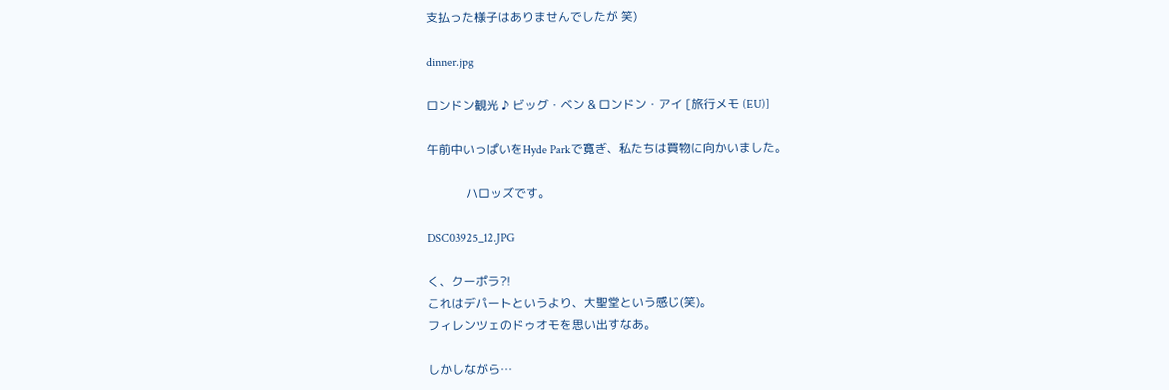支払った様子はありませんでしたが 笑)

dinner.jpg

ロンドン観光 ♪ ビッグ・ベン & ロンドン・アイ [旅行メモ (EU)]

午前中いっぱいをHyde Parkで寛ぎ、私たちは買物に向かいました。

             ハロッズです。

DSC03925_12.JPG

く、クーポラ?!
これはデパートというより、大聖堂という感じ(笑)。
フィレンツェのドゥオモを思い出すなあ。

しかしながら…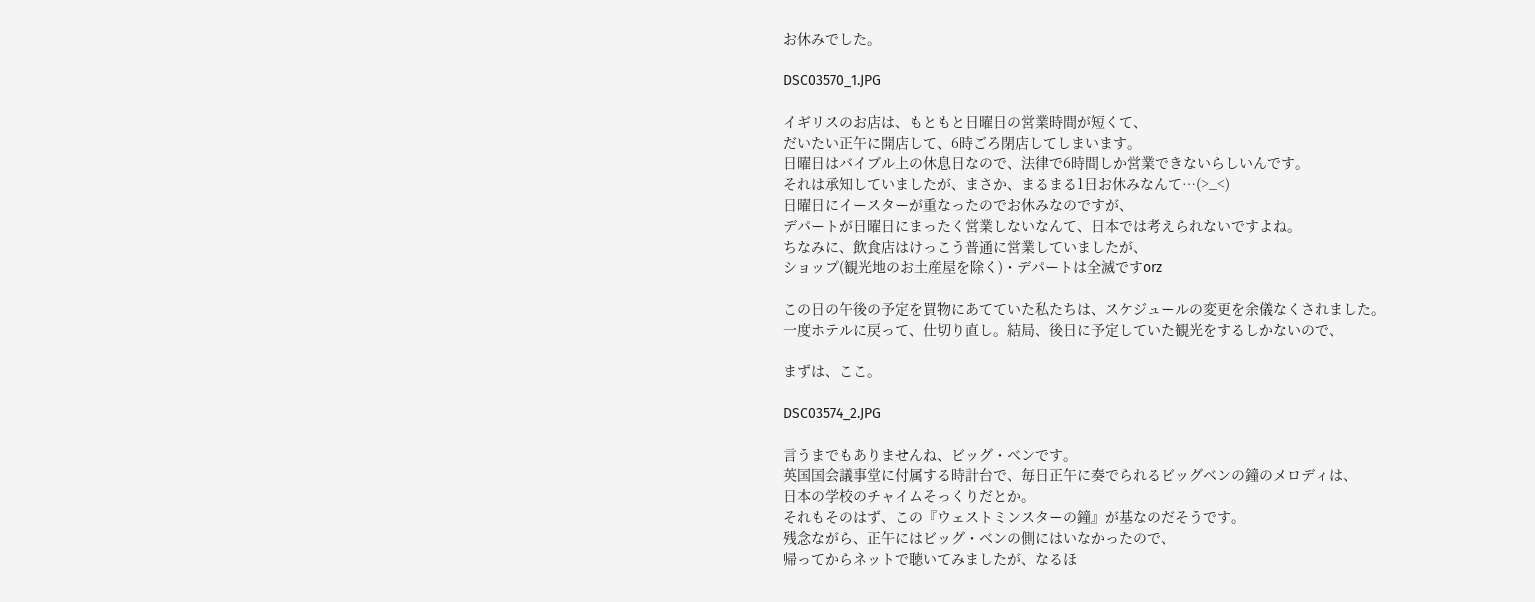お休みでした。

DSC03570_1.JPG

イギリスのお店は、もともと日曜日の営業時間が短くて、
だいたい正午に開店して、6時ごろ閉店してしまいます。
日曜日はバイブル上の休息日なので、法律で6時間しか営業できないらしいんです。
それは承知していましたが、まさか、まるまる1日お休みなんて…(>_<)
日曜日にイースターが重なったのでお休みなのですが、
デパートが日曜日にまったく営業しないなんて、日本では考えられないですよね。
ちなみに、飲食店はけっこう普通に営業していましたが、
ショップ(観光地のお土産屋を除く)・デパートは全滅ですorz

この日の午後の予定を買物にあてていた私たちは、スケジュールの変更を余儀なくされました。
一度ホテルに戻って、仕切り直し。結局、後日に予定していた観光をするしかないので、

まずは、ここ。

DSC03574_2.JPG

言うまでもありませんね、ビッグ・ベンです。
英国国会議事堂に付属する時計台で、毎日正午に奏でられるビッグベンの鐘のメロディは、
日本の学校のチャイムそっくりだとか。
それもそのはず、この『ウェストミンスターの鐘』が基なのだそうです。
残念ながら、正午にはビッグ・ベンの側にはいなかったので、
帰ってからネットで聴いてみましたが、なるほ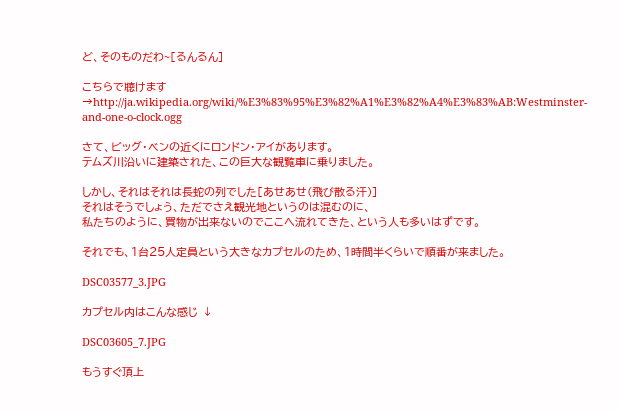ど、そのものだわ~[るんるん]

こちらで聴けます→http://ja.wikipedia.org/wiki/%E3%83%95%E3%82%A1%E3%82%A4%E3%83%AB:Westminster-and-one-o-clock.ogg

さて、ビッグ・ベンの近くにロンドン・アイがあります。
テムズ川沿いに建築された、この巨大な観覧車に乗りました。

しかし、それはそれは長蛇の列でした[あせあせ(飛び散る汗)]
それはそうでしょう、ただでさえ観光地というのは混むのに、
私たちのように、買物が出来ないのでここへ流れてきた、という人も多いはずです。

それでも、1台25人定員という大きなカプセルのため、1時間半くらいで順番が来ました。

DSC03577_3.JPG

カプセル内はこんな感じ ↓

DSC03605_7.JPG

もうすぐ頂上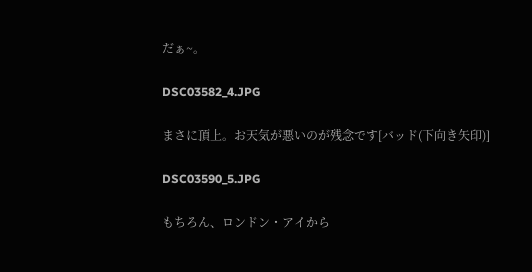だぁ~。

DSC03582_4.JPG

まさに頂上。お天気が悪いのが残念です[バッド(下向き矢印)]

DSC03590_5.JPG

もちろん、ロンドン・アイから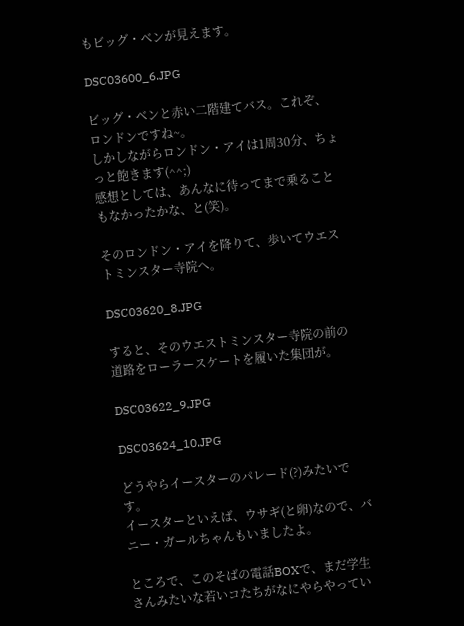もビッグ・ベンが見えます。

DSC03600_6.JPG

ビッグ・ベンと赤い二階建てバス。これぞ、ロンドンですね~。
しかしながらロンドン・アイは1周30分、ちょっと飽きます(^^;)
感想としては、あんなに待ってまで乗ることもなかったかな、と(笑)。

そのロンドン・アイを降りて、歩いてウエストミンスター寺院へ。

DSC03620_8.JPG

すると、そのウエストミンスター寺院の前の道路をローラースケートを履いた集団が。

DSC03622_9.JPG

DSC03624_10.JPG

どうやらイースターのパレード(?)みたいです。
イースターといえば、ウサギ(と卵)なので、バニー・ガールちゃんもいましたよ。

ところで、このそばの電話BOXで、まだ学生さんみたいな若いコたちがなにやらやってい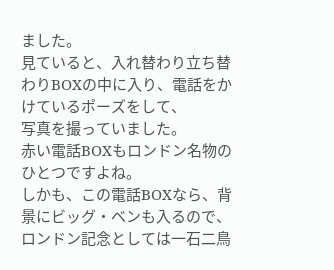ました。
見ていると、入れ替わり立ち替わりBOXの中に入り、電話をかけているポーズをして、
写真を撮っていました。
赤い電話BOXもロンドン名物のひとつですよね。
しかも、この電話BOXなら、背景にビッグ・ベンも入るので、ロンドン記念としては一石二鳥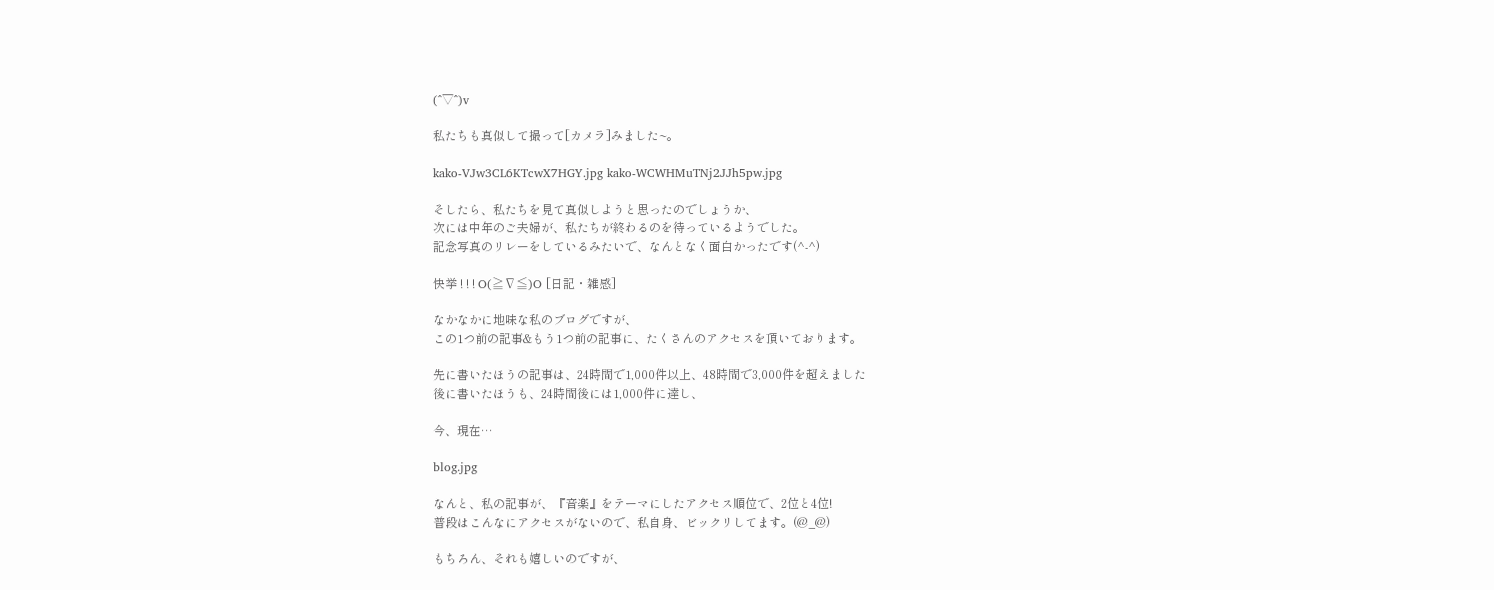(^▽^)v

私たちも真似して撮って[カメラ]みました~。

kako-VJw3CL6KTcwX7HGY.jpg kako-WCWHMuTNj2JJh5pw.jpg

そしたら、私たちを見て真似しようと思ったのでしょうか、
次には中年のご夫婦が、私たちが終わるのを待っているようでした。
記念写真のリレーをしているみたいで、なんとなく面白かったです(^-^)

快挙 ! ! ! O(≧∇≦)O [日記・雑感]

なかなかに地味な私のブログですが、
この1つ前の記事&もう1つ前の記事に、たくさんのアクセスを頂いております。

先に書いたほうの記事は、24時間で1,000件以上、48時間で3,000件を超えました
後に書いたほうも、24時間後には1,000件に達し、

今、現在…

blog.jpg

なんと、私の記事が、『音楽』をテーマにしたアクセス順位で、2位と4位!
普段はこんなにアクセスがないので、私自身、ビックリしてます。(@_@)

もちろん、それも嬉しいのですが、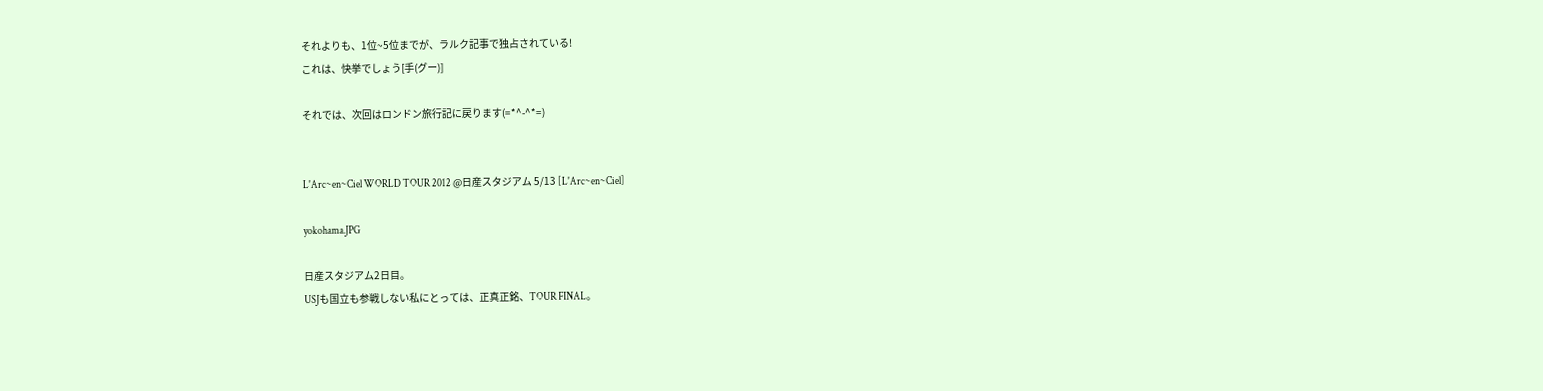それよりも、1位~5位までが、ラルク記事で独占されている!
これは、快挙でしょう[手(グー)]

それでは、次回はロンドン旅行記に戻ります(=*^-^*=)


L'Arc~en~Ciel WORLD TOUR 2012 @日産スタジアム 5/13 [L'Arc~en~Ciel]

yokohama.JPG

日産スタジアム2日目。
USJも国立も参戦しない私にとっては、正真正銘、TOUR FINAL。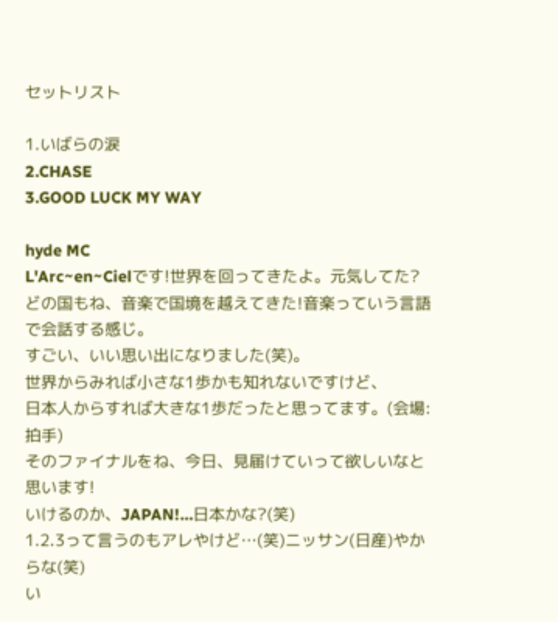セットリスト

1.いばらの涙
2.CHASE
3.GOOD LUCK MY WAY

hyde MC
L'Arc~en~Cielです!世界を回ってきたよ。元気してた?
どの国もね、音楽で国境を越えてきた!音楽っていう言語で会話する感じ。
すごい、いい思い出になりました(笑)。
世界からみれば小さな1歩かも知れないですけど、
日本人からすれば大きな1歩だったと思ってます。(会場:拍手)
そのファイナルをね、今日、見届けていって欲しいなと思います!
いけるのか、JAPAN!…日本かな?(笑)
1.2.3って言うのもアレやけど…(笑)ニッサン(日産)やからな(笑)
い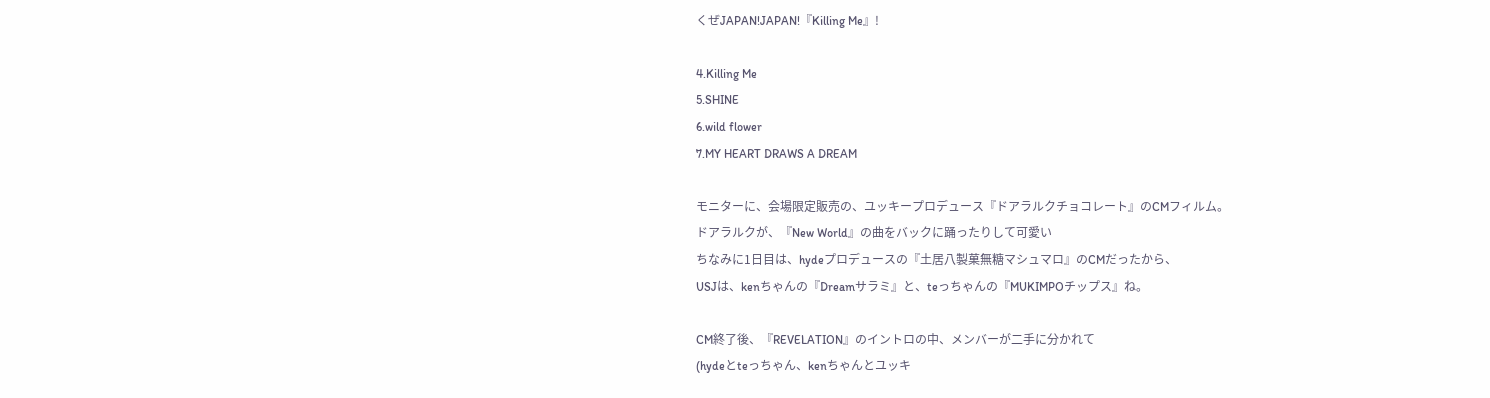くぜJAPAN!JAPAN!『Killing Me』!

4.Killing Me
5.SHINE
6.wild flower
7.MY HEART DRAWS A DREAM

モニターに、会場限定販売の、ユッキープロデュース『ドアラルクチョコレート』のCMフィルム。
ドアラルクが、『New World』の曲をバックに踊ったりして可愛い
ちなみに1日目は、hydeプロデュースの『土居八製菓無糖マシュマロ』のCMだったから、
USJは、kenちゃんの『Dreamサラミ』と、teっちゃんの『MUKIMPOチップス』ね。

CM終了後、『REVELATION』のイントロの中、メンバーが二手に分かれて
(hydeとteっちゃん、kenちゃんとユッキ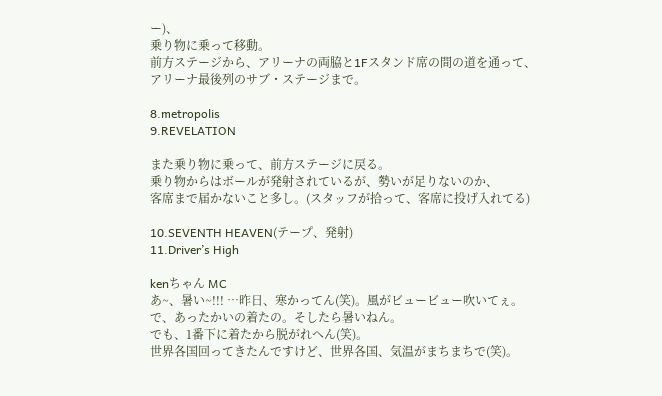ー)、
乗り物に乗って移動。
前方ステージから、アリーナの両脇と1Fスタンド席の間の道を通って、
アリーナ最後列のサブ・ステージまで。

8.metropolis
9.REVELATION

また乗り物に乗って、前方ステージに戻る。
乗り物からはボールが発射されているが、勢いが足りないのか、
客席まで届かないこと多し。(スタッフが拾って、客席に投げ入れてる)

10.SEVENTH HEAVEN(テープ、発射)
11.Driver’s High

kenちゃん MC
あ~、暑い~!!! …昨日、寒かってん(笑)。風がビュービュー吹いてぇ。
で、あったかいの着たの。そしたら暑いねん。
でも、1番下に着たから脱がれへん(笑)。
世界各国回ってきたんですけど、世界各国、気温がまちまちで(笑)。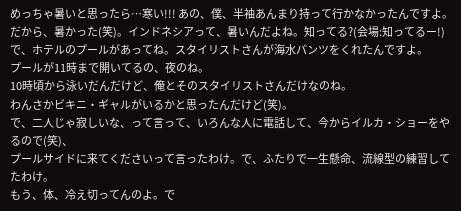めっちゃ暑いと思ったら…寒い!!! あの、僕、半袖あんまり持って行かなかったんですよ。
だから、暑かった(笑)。インドネシアって、暑いんだよね。知ってる?(会場:知ってるー!)
で、ホテルのプールがあってね。スタイリストさんが海水パンツをくれたんですよ。
プールが11時まで開いてるの、夜のね。
10時頃から泳いだんだけど、俺とそのスタイリストさんだけなのね。
わんさかビキニ・ギャルがいるかと思ったんだけど(笑)。
で、二人じゃ寂しいな、って言って、いろんな人に電話して、今からイルカ・ショーをやるので(笑)、
プールサイドに来てくださいって言ったわけ。で、ふたりで一生懸命、流線型の練習してたわけ。
もう、体、冷え切ってんのよ。で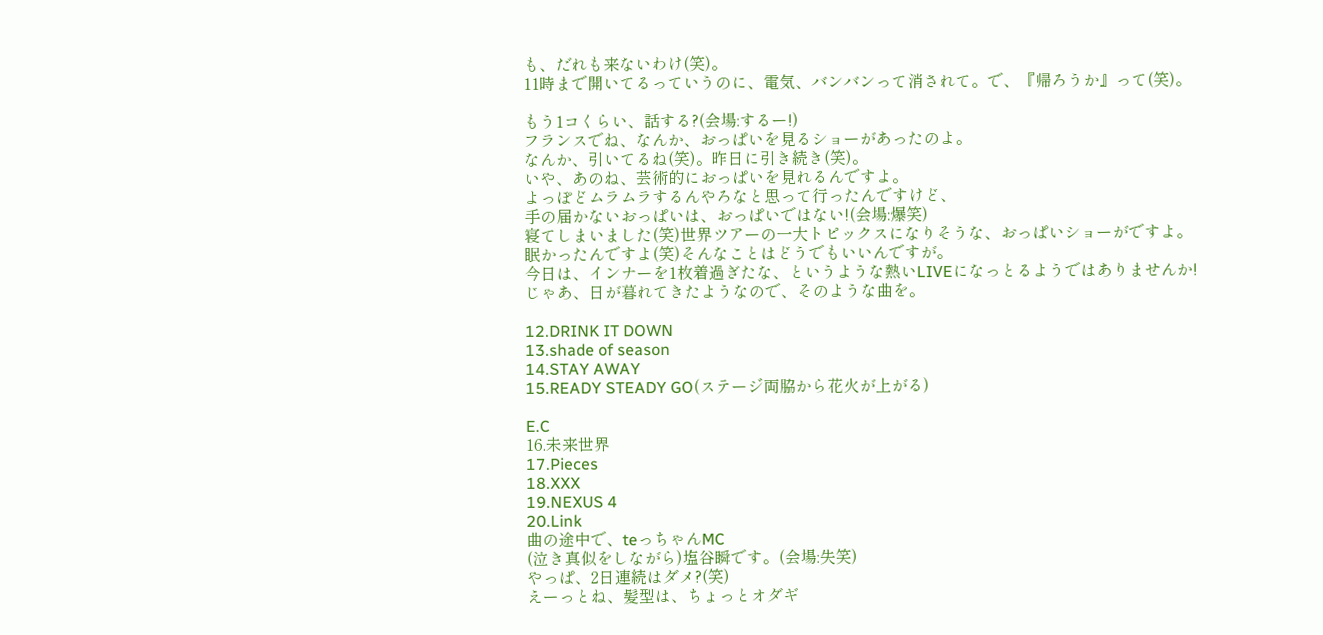も、だれも来ないわけ(笑)。
11時まで開いてるっていうのに、電気、バンバンって消されて。で、『帰ろうか』って(笑)。

もう1コくらい、話する?(会場:するー!)
フランスでね、なんか、おっぱいを見るショーがあったのよ。
なんか、引いてるね(笑)。昨日に引き続き(笑)。
いや、あのね、芸術的におっぱいを見れるんですよ。
よっぽどムラムラするんやろなと思って行ったんですけど、
手の届かないおっぱいは、おっぱいではない!(会場:爆笑)
寝てしまいました(笑)世界ツアーの一大トピックスになりそうな、おっぱいショーがですよ。
眠かったんですよ(笑)そんなことはどうでもいいんですが。
今日は、インナーを1枚着過ぎたな、というような熱いLIVEになっとるようではありませんか!
じゃあ、日が暮れてきたようなので、そのような曲を。

12.DRINK IT DOWN
13.shade of season
14.STAY AWAY
15.READY STEADY GO(ステージ両脇から花火が上がる)

E.C
16.未来世界
17.Pieces
18.XXX
19.NEXUS 4
20.Link
曲の途中で、teっちゃんMC
(泣き真似をしながら)塩谷瞬です。(会場:失笑)
やっぱ、2日連続はダメ?(笑)
えーっとね、髪型は、ちょっとオダギ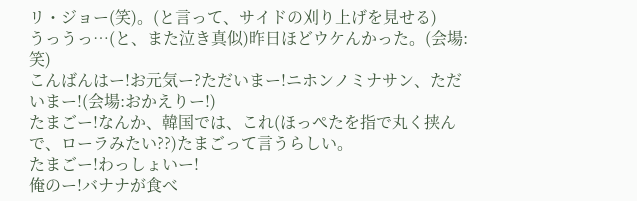リ・ジョー(笑)。(と言って、サイドの刈り上げを見せる)
うっうっ…(と、また泣き真似)昨日ほどウケんかった。(会場:笑)
こんばんはー!お元気ー?ただいまー!ニホンノミナサン、ただいまー!(会場:おかえりー!)
たまごー!なんか、韓国では、これ(ほっぺたを指で丸く挟んで、ローラみたい??)たまごって言うらしい。
たまごー!わっしょいー!
俺のー!バナナが食べ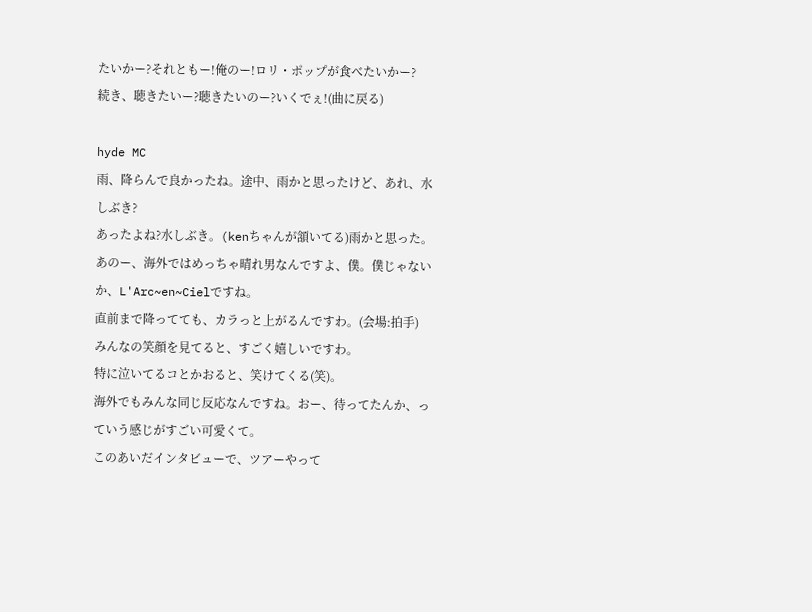たいかー?それともー!俺のー!ロリ・ポップが食べたいかー?
続き、聴きたいー?聴きたいのー?いくでぇ!(曲に戻る)

hyde MC
雨、降らんで良かったね。途中、雨かと思ったけど、あれ、水しぶき?
あったよね?水しぶき。(kenちゃんが頷いてる)雨かと思った。
あのー、海外ではめっちゃ晴れ男なんですよ、僕。僕じゃないか、L'Arc~en~Cielですね。
直前まで降ってても、カラっと上がるんですわ。(会場:拍手)
みんなの笑顔を見てると、すごく嬉しいですわ。
特に泣いてるコとかおると、笑けてくる(笑)。
海外でもみんな同じ反応なんですね。おー、待ってたんか、っていう感じがすごい可愛くて。
このあいだインタビューで、ツアーやって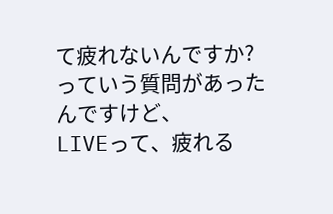て疲れないんですか?っていう質問があったんですけど、
LIVEって、疲れる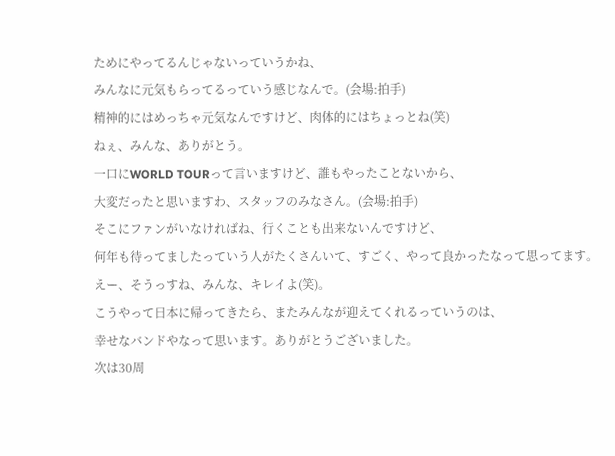ためにやってるんじゃないっていうかね、
みんなに元気もらってるっていう感じなんで。(会場:拍手)
精神的にはめっちゃ元気なんですけど、肉体的にはちょっとね(笑)
ねぇ、みんな、ありがとう。
一口にWORLD TOURって言いますけど、誰もやったことないから、
大変だったと思いますわ、スタッフのみなさん。(会場:拍手)
そこにファンがいなければね、行くことも出来ないんですけど、
何年も待ってましたっていう人がたくさんいて、すごく、やって良かったなって思ってます。
えー、そうっすね、みんな、キレイよ(笑)。
こうやって日本に帰ってきたら、またみんなが迎えてくれるっていうのは、
幸せなバンドやなって思います。ありがとうございました。
次は30周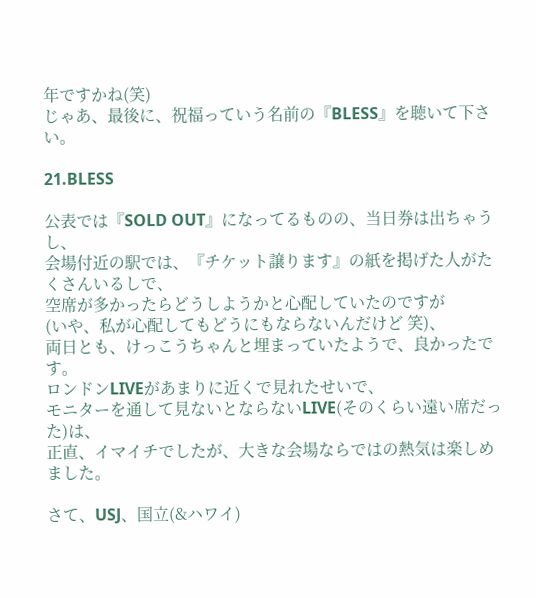年ですかね(笑)
じゃあ、最後に、祝福っていう名前の『BLESS』を聴いて下さい。

21.BLESS

公表では『SOLD OUT』になってるものの、当日券は出ちゃうし、
会場付近の駅では、『チケット譲ります』の紙を掲げた人がたくさんいるしで、
空席が多かったらどうしようかと心配していたのですが
(いや、私が心配してもどうにもならないんだけど 笑)、
両日とも、けっこうちゃんと埋まっていたようで、良かったです。
ロンドンLIVEがあまりに近くで見れたせいで、
モニターを通して見ないとならないLIVE(そのくらい遠い席だった)は、
正直、イマイチでしたが、大きな会場ならではの熱気は楽しめました。

さて、USJ、国立(&ハワイ)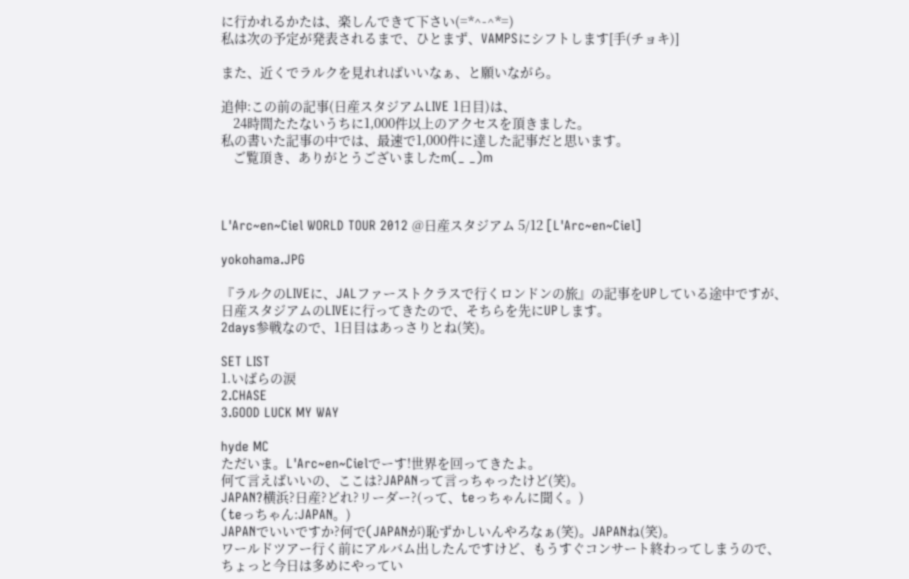に行かれるかたは、楽しんできて下さい(=*^-^*=)
私は次の予定が発表されるまで、ひとまず、VAMPSにシフトします[手(チョキ)]

また、近くでラルクを見れればいいなぁ、と願いながら。

追伸:この前の記事(日産スタジアムLIVE 1日目)は、
    24時間たたないうちに1,000件以上のアクセスを頂きました。
私の書いた記事の中では、最速で1,000件に達した記事だと思います。
    ご覧頂き、ありがとうございましたm(_ _)m



L'Arc~en~Ciel WORLD TOUR 2012 @日産スタジアム 5/12 [L'Arc~en~Ciel]

yokohama.JPG

『ラルクのLIVEに、JALファーストクラスで行くロンドンの旅』の記事をUPしている途中ですが、
日産スタジアムのLIVEに行ってきたので、そちらを先にUPします。
2days参戦なので、1日目はあっさりとね(笑)。

SET LIST
1.いばらの涙
2.CHASE
3.GOOD LUCK MY WAY

hyde MC
ただいま。L'Arc~en~Cielでーす!世界を回ってきたよ。
何て言えばいいの、ここは?JAPANって言っちゃったけど(笑)。
JAPAN?横浜?日産?どれ?リーダー?(って、teっちゃんに聞く。)
(teっちゃん:JAPAN。)
JAPANでいいですか?何で(JAPANが)恥ずかしいんやろなぁ(笑)。JAPANね(笑)。
ワールドツアー行く前にアルバム出したんですけど、もうすぐコンサート終わってしまうので、
ちょっと今日は多めにやってい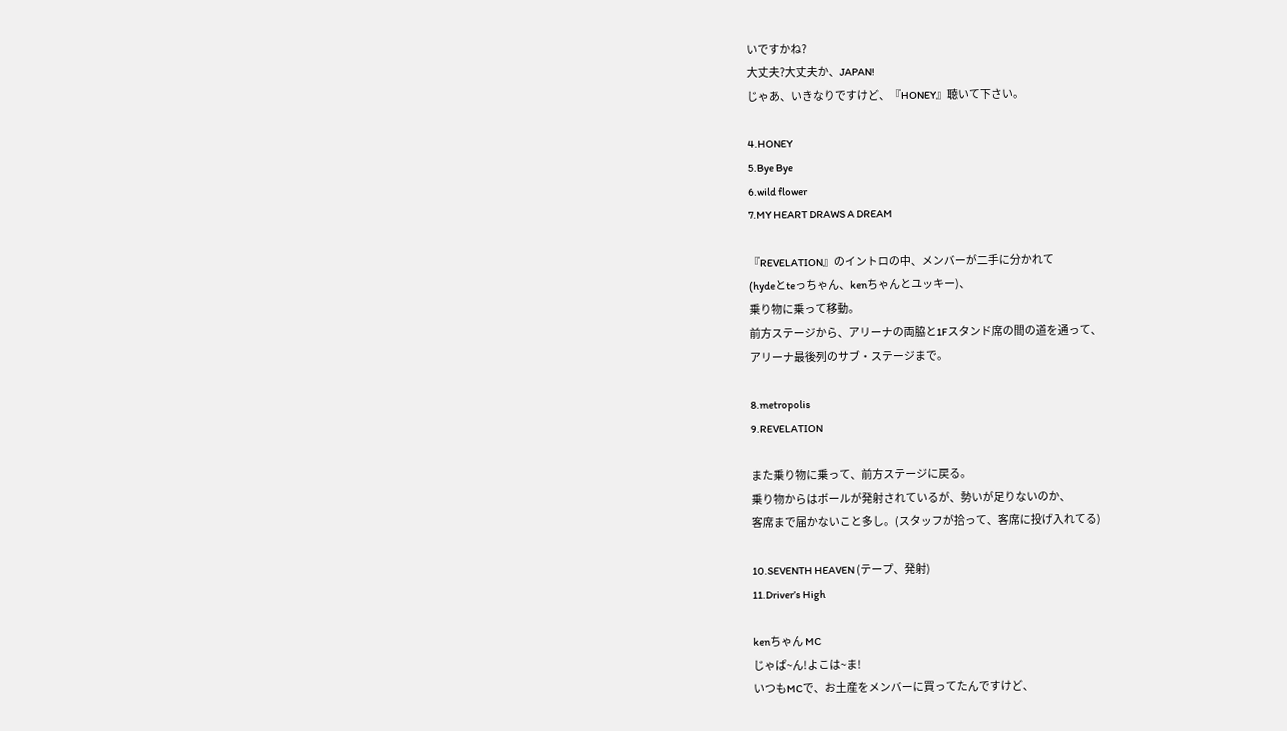いですかね?
大丈夫?大丈夫か、JAPAN!
じゃあ、いきなりですけど、『HONEY』聴いて下さい。

4.HONEY
5.Bye Bye
6.wild flower
7.MY HEART DRAWS A DREAM

『REVELATION』のイントロの中、メンバーが二手に分かれて
(hydeとteっちゃん、kenちゃんとユッキー)、
乗り物に乗って移動。
前方ステージから、アリーナの両脇と1Fスタンド席の間の道を通って、
アリーナ最後列のサブ・ステージまで。

8.metropolis
9.REVELATION

また乗り物に乗って、前方ステージに戻る。
乗り物からはボールが発射されているが、勢いが足りないのか、
客席まで届かないこと多し。(スタッフが拾って、客席に投げ入れてる)

10.SEVENTH HEAVEN (テープ、発射)
11.Driver’s High

kenちゃん MC
じゃぱ~ん!よこは~ま!
いつもMCで、お土産をメンバーに買ってたんですけど、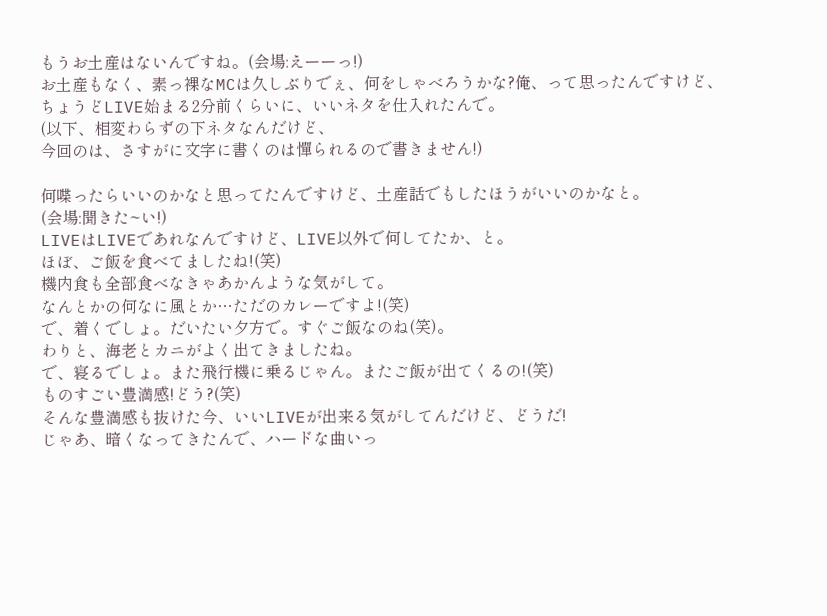もうお土産はないんですね。(会場:えーーっ!)
お土産もなく、素っ裸なMCは久しぶりでぇ、何をしゃべろうかな?俺、って思ったんですけど、
ちょうどLIVE始まる2分前くらいに、いいネタを仕入れたんで。
(以下、相変わらずの下ネタなんだけど、
今回のは、さすがに文字に書くのは憚られるので書きません!)

何喋ったらいいのかなと思ってたんですけど、土産話でもしたほうがいいのかなと。
(会場:聞きた~い!)
LIVEはLIVEであれなんですけど、LIVE以外で何してたか、と。
ほぼ、ご飯を食べてましたね!(笑)
機内食も全部食べなきゃあかんような気がして。
なんとかの何なに風とか…ただのカレーですよ!(笑)
で、着くでしょ。だいたい夕方で。すぐご飯なのね(笑)。
わりと、海老とカニがよく出てきましたね。
で、寝るでしょ。また飛行機に乗るじゃん。またご飯が出てくるの!(笑)
ものすごい豊満感!どう?(笑)
そんな豊満感も抜けた今、いいLIVEが出来る気がしてんだけど、どうだ!
じゃあ、暗くなってきたんで、ハードな曲いっ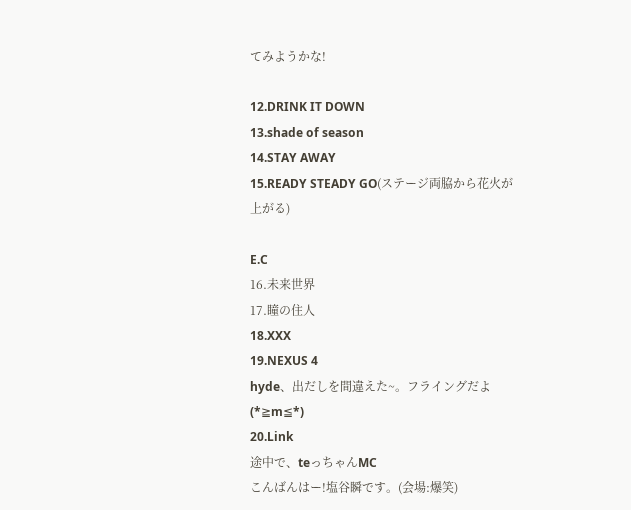てみようかな!

12.DRINK IT DOWN
13.shade of season
14.STAY AWAY
15.READY STEADY GO(ステージ両脇から花火が上がる)

E.C
16.未来世界
17.瞳の住人
18.XXX
19.NEXUS 4
hyde、出だしを間違えた~。フライングだよ(*≧m≦*)
20.Link
途中で、teっちゃんMC
こんばんはー!塩谷瞬です。(会場:爆笑)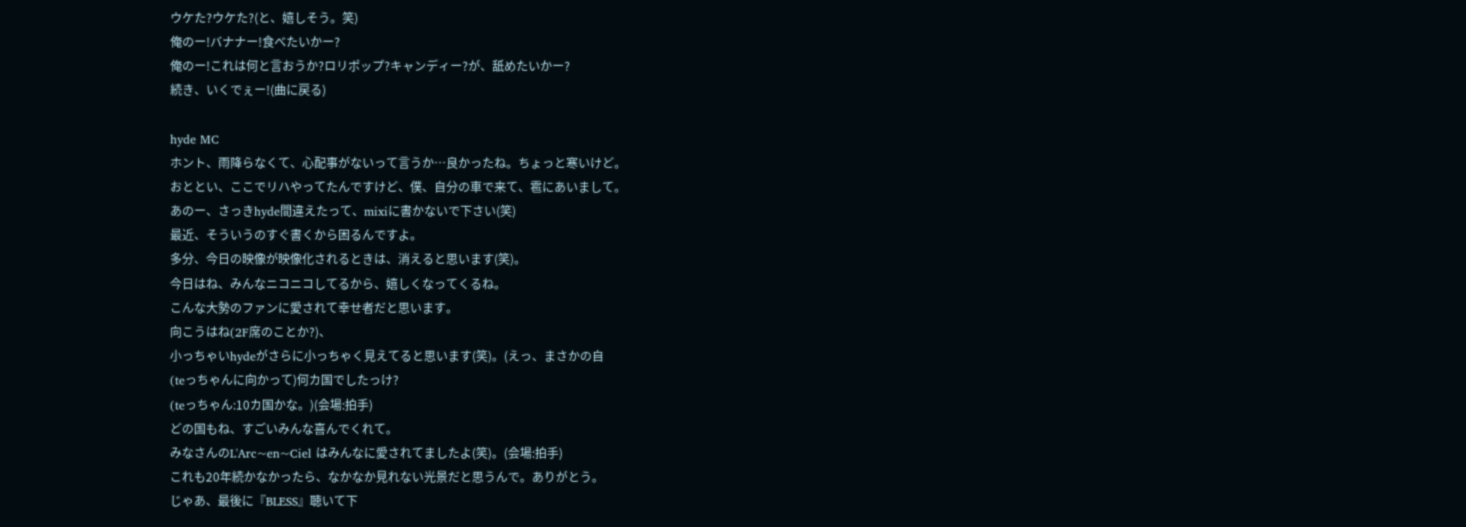ウケた?ウケた?(と、嬉しそう。笑)
俺のー!バナナー!食べたいかー?
俺のー!これは何と言おうか?ロリポップ?キャンディー?が、舐めたいかー?
続き、いくでぇー!(曲に戻る)

hyde MC
ホント、雨降らなくて、心配事がないって言うか…良かったね。ちょっと寒いけど。
おととい、ここでリハやってたんですけど、僕、自分の車で来て、雹にあいまして。
あのー、さっきhyde間違えたって、mixiに書かないで下さい(笑)
最近、そういうのすぐ書くから困るんですよ。
多分、今日の映像が映像化されるときは、消えると思います(笑)。
今日はね、みんなニコニコしてるから、嬉しくなってくるね。
こんな大勢のファンに愛されて幸せ者だと思います。
向こうはね(2F席のことか?)、
小っちゃいhydeがさらに小っちゃく見えてると思います(笑)。(えっ、まさかの自
(teっちゃんに向かって)何カ国でしたっけ?
(teっちゃん:10カ国かな。)(会場:拍手)
どの国もね、すごいみんな喜んでくれて。
みなさんのL'Arc~en~Ciel はみんなに愛されてましたよ(笑)。(会場:拍手)
これも20年続かなかったら、なかなか見れない光景だと思うんで。ありがとう。
じゃあ、最後に『BLESS』聴いて下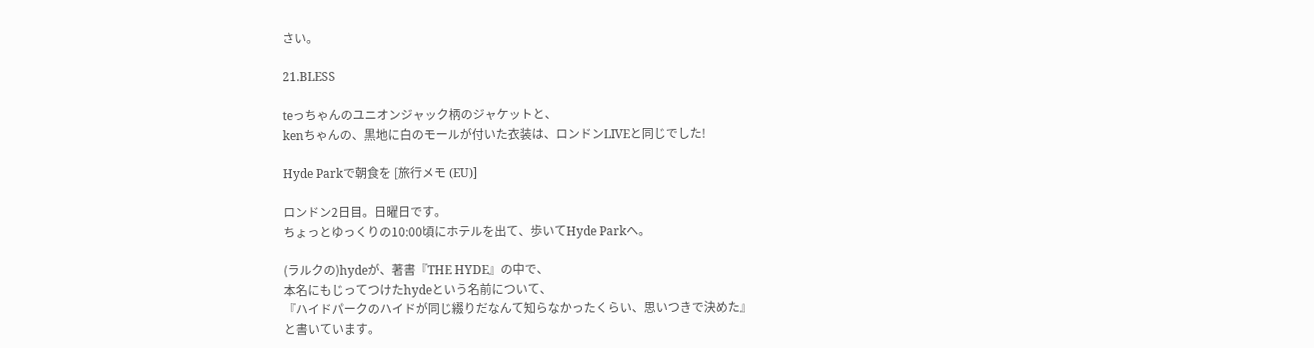さい。

21.BLESS

teっちゃんのユニオンジャック柄のジャケットと、
kenちゃんの、黒地に白のモールが付いた衣装は、ロンドンLIVEと同じでした!

Hyde Parkで朝食を [旅行メモ (EU)]

ロンドン2日目。日曜日です。
ちょっとゆっくりの10:00頃にホテルを出て、歩いてHyde Parkへ。

(ラルクの)hydeが、著書『THE HYDE』の中で、
本名にもじってつけたhydeという名前について、
『ハイドパークのハイドが同じ綴りだなんて知らなかったくらい、思いつきで決めた』
と書いています。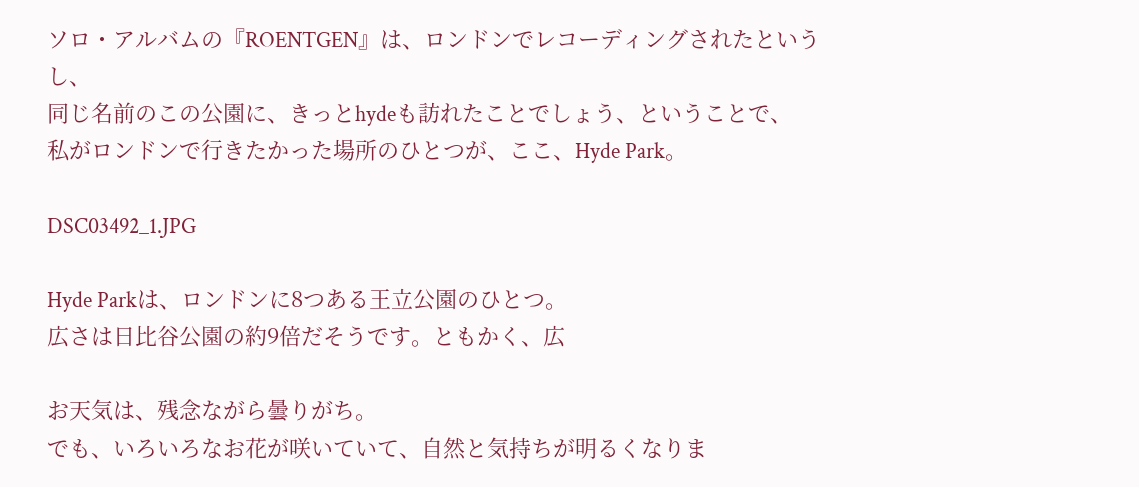ソロ・アルバムの『ROENTGEN』は、ロンドンでレコーディングされたというし、
同じ名前のこの公園に、きっとhydeも訪れたことでしょう、ということで、
私がロンドンで行きたかった場所のひとつが、ここ、Hyde Park。

DSC03492_1.JPG

Hyde Parkは、ロンドンに8つある王立公園のひとつ。
広さは日比谷公園の約9倍だそうです。ともかく、広

お天気は、残念ながら曇りがち。
でも、いろいろなお花が咲いていて、自然と気持ちが明るくなりま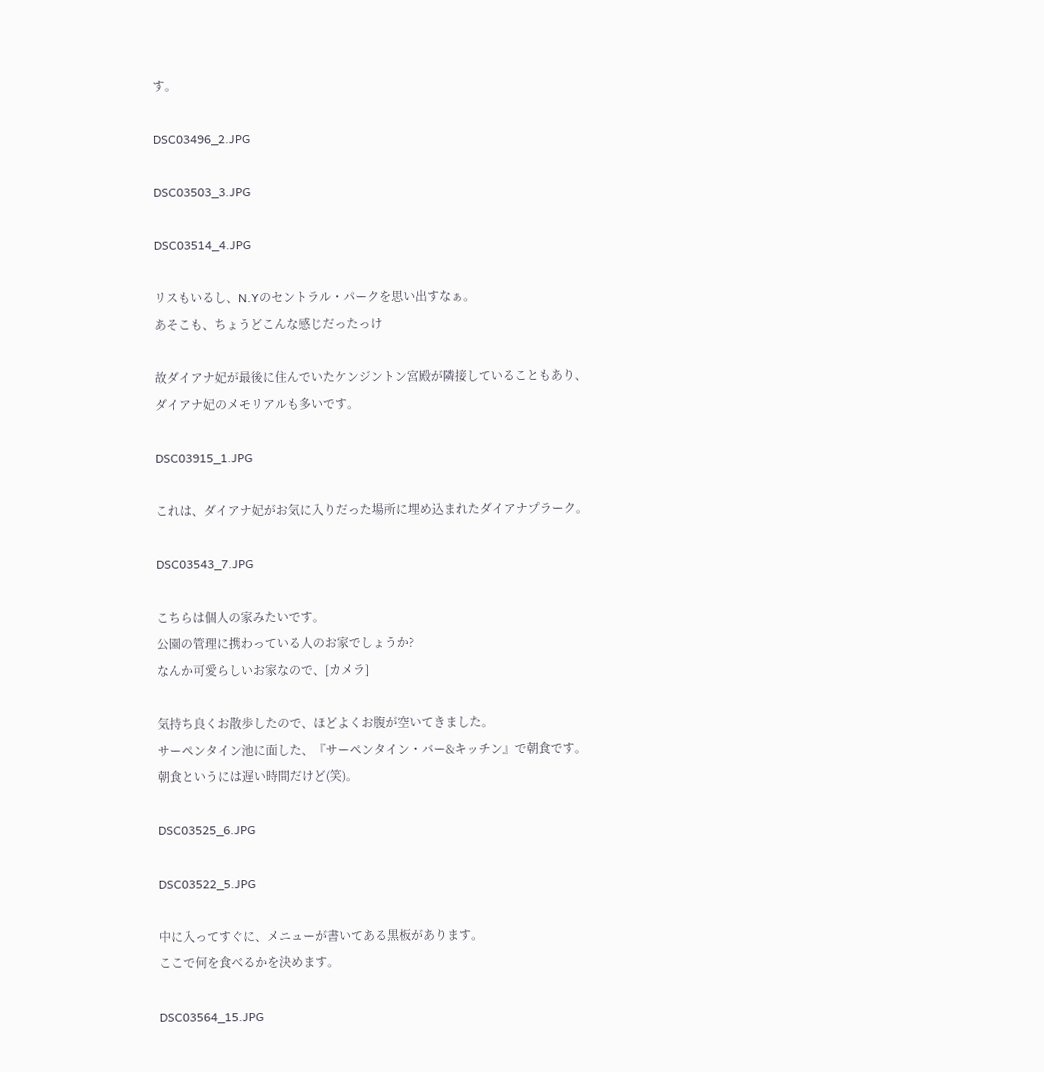す。

DSC03496_2.JPG

DSC03503_3.JPG

DSC03514_4.JPG

リスもいるし、N.Yのセントラル・パークを思い出すなぁ。
あそこも、ちょうどこんな感じだったっけ

故ダイアナ妃が最後に住んでいたケンジントン宮殿が隣接していることもあり、
ダイアナ妃のメモリアルも多いです。

DSC03915_1.JPG

これは、ダイアナ妃がお気に入りだった場所に埋め込まれたダイアナプラーク。

DSC03543_7.JPG

こちらは個人の家みたいです。
公園の管理に携わっている人のお家でしょうか?
なんか可愛らしいお家なので、[カメラ]

気持ち良くお散歩したので、ほどよくお腹が空いてきました。
サーペンタイン池に面した、『サーペンタイン・バー&キッチン』で朝食です。
朝食というには遅い時間だけど(笑)。

DSC03525_6.JPG

DSC03522_5.JPG

中に入ってすぐに、メニューが書いてある黒板があります。
ここで何を食べるかを決めます。

DSC03564_15.JPG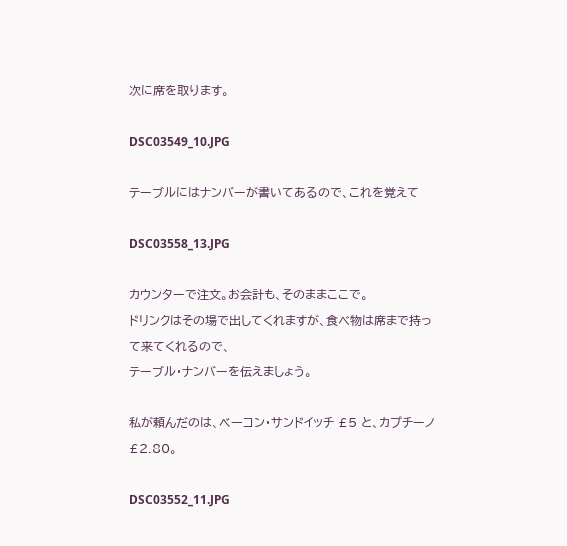次に席を取ります。

DSC03549_10.JPG

テーブルにはナンバーが書いてあるので、これを覚えて

DSC03558_13.JPG

カウンターで注文。お会計も、そのままここで。
ドリンクはその場で出してくれますが、食べ物は席まで持って来てくれるので、
テーブル・ナンバーを伝えましょう。

私が頼んだのは、ベーコン・サンドイッチ £5 と、カプチーノ £2.80。

DSC03552_11.JPG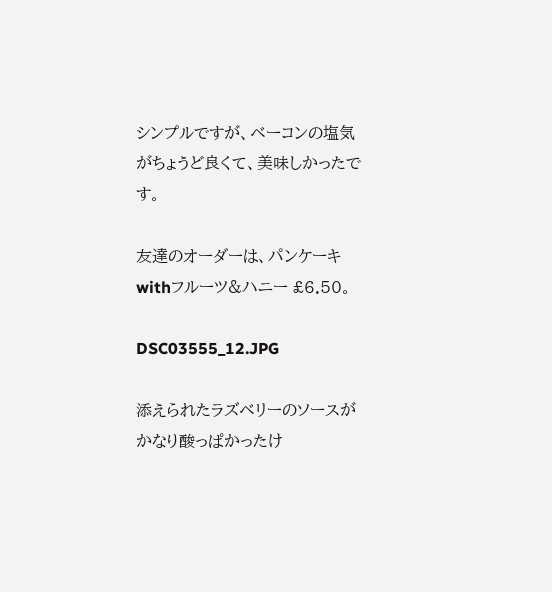シンプルですが、ベーコンの塩気がちょうど良くて、美味しかったです。

友達のオーダーは、パンケーキwithフルーツ&ハニー £6.50。

DSC03555_12.JPG

添えられたラズベリーのソースがかなり酸っぱかったけ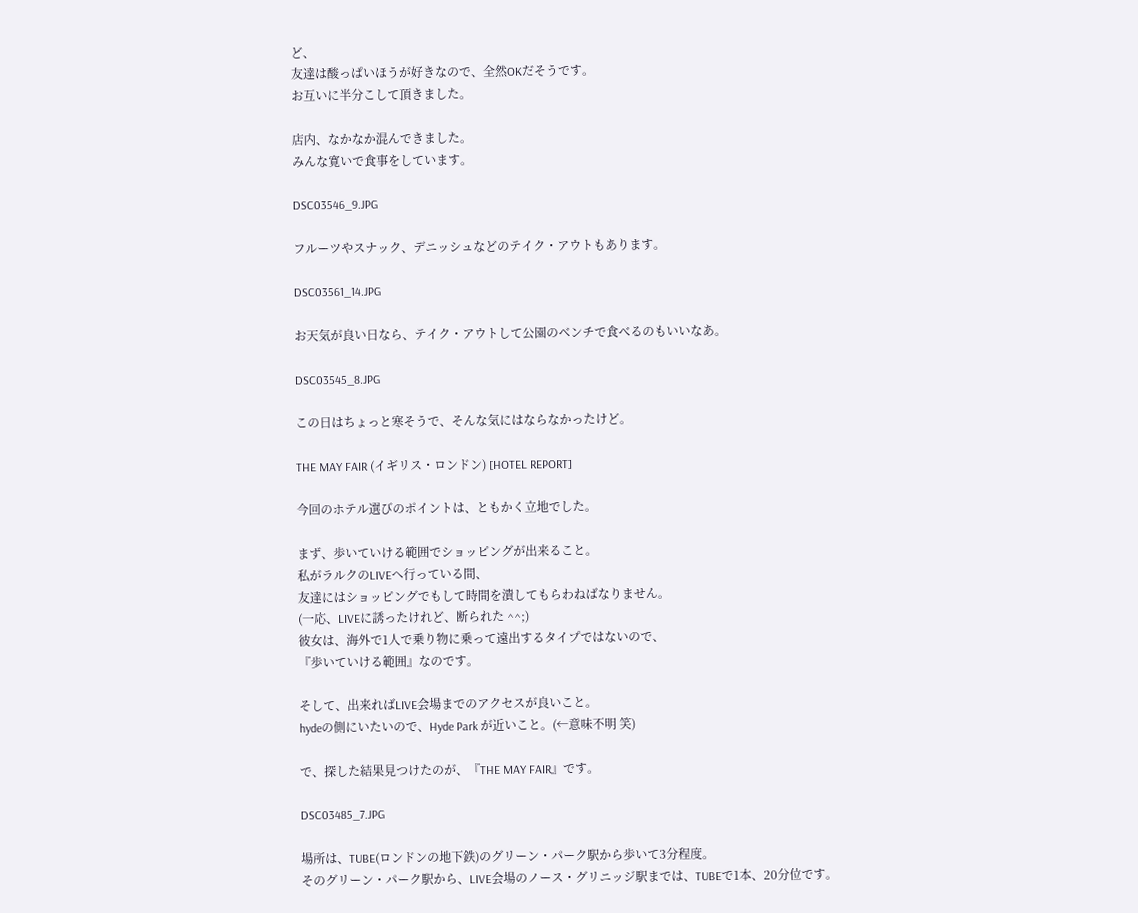ど、
友達は酸っぱいほうが好きなので、全然OKだそうです。
お互いに半分こして頂きました。

店内、なかなか混んできました。
みんな寛いで食事をしています。

DSC03546_9.JPG

フルーツやスナック、デニッシュなどのテイク・アウトもあります。

DSC03561_14.JPG

お天気が良い日なら、テイク・アウトして公園のベンチで食べるのもいいなあ。

DSC03545_8.JPG

この日はちょっと寒そうで、そんな気にはならなかったけど。

THE MAY FAIR (イギリス・ロンドン) [HOTEL REPORT]

今回のホテル選びのポイントは、ともかく立地でした。

まず、歩いていける範囲でショッピングが出来ること。
私がラルクのLIVEへ行っている間、
友達にはショッピングでもして時間を潰してもらわねばなりません。
(一応、LIVEに誘ったけれど、断られた ^^;)
彼女は、海外で1人で乗り物に乗って遠出するタイプではないので、
『歩いていける範囲』なのです。

そして、出来ればLIVE会場までのアクセスが良いこと。
hydeの側にいたいので、Hyde Park が近いこと。(←意味不明 笑)

で、探した結果見つけたのが、『THE MAY FAIR』です。

DSC03485_7.JPG

場所は、TUBE(ロンドンの地下鉄)のグリーン・パーク駅から歩いて3分程度。
そのグリーン・パーク駅から、LIVE会場のノース・グリニッジ駅までは、TUBEで1本、20分位です。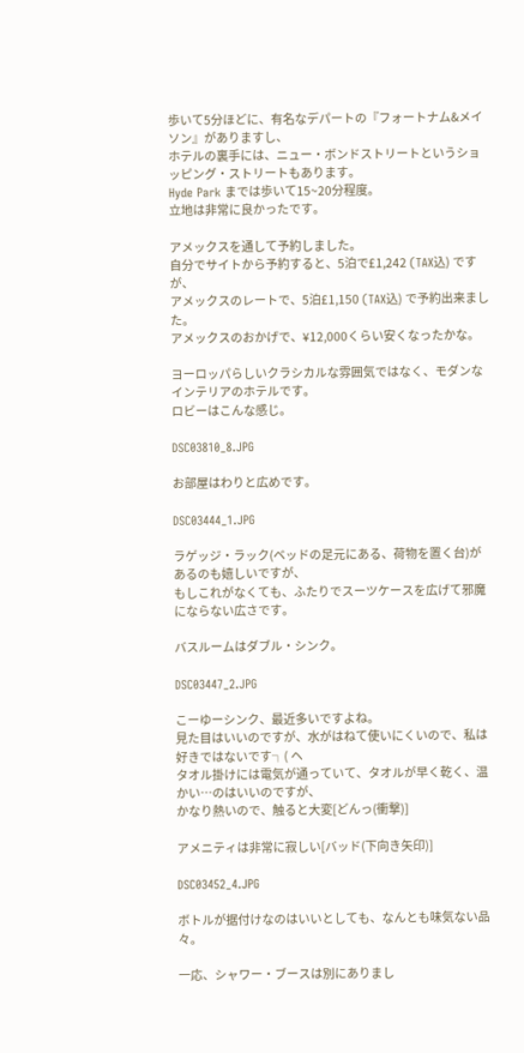歩いて5分ほどに、有名なデパートの『フォートナム&メイソン』がありますし、
ホテルの裏手には、ニュー・ボンドストリートというショッピング・ストリートもあります。
Hyde Park までは歩いて15~20分程度。
立地は非常に良かったです。

アメックスを通して予約しました。
自分でサイトから予約すると、5泊で£1,242 (TAX込) ですが、
アメックスのレートで、5泊£1,150 (TAX込) で予約出来ました。
アメックスのおかげで、¥12,000くらい安くなったかな。

ヨーロッパらしいクラシカルな雰囲気ではなく、モダンなインテリアのホテルです。
ロビーはこんな感じ。

DSC03810_8.JPG

お部屋はわりと広めです。

DSC03444_1.JPG

ラゲッジ・ラック(ベッドの足元にある、荷物を置く台)があるのも嬉しいですが、
もしこれがなくても、ふたりでスーツケースを広げて邪魔にならない広さです。

バスルームはダブル・シンク。

DSC03447_2.JPG

こーゆーシンク、最近多いですよね。
見た目はいいのですが、水がはねて使いにくいので、私は好きではないです┐( ヘ
タオル掛けには電気が通っていて、タオルが早く乾く、温かい…のはいいのですが、
かなり熱いので、触ると大変[どんっ(衝撃)]

アメニティは非常に寂しい[バッド(下向き矢印)]

DSC03452_4.JPG

ボトルが据付けなのはいいとしても、なんとも味気ない品々。

一応、シャワー・ブースは別にありまし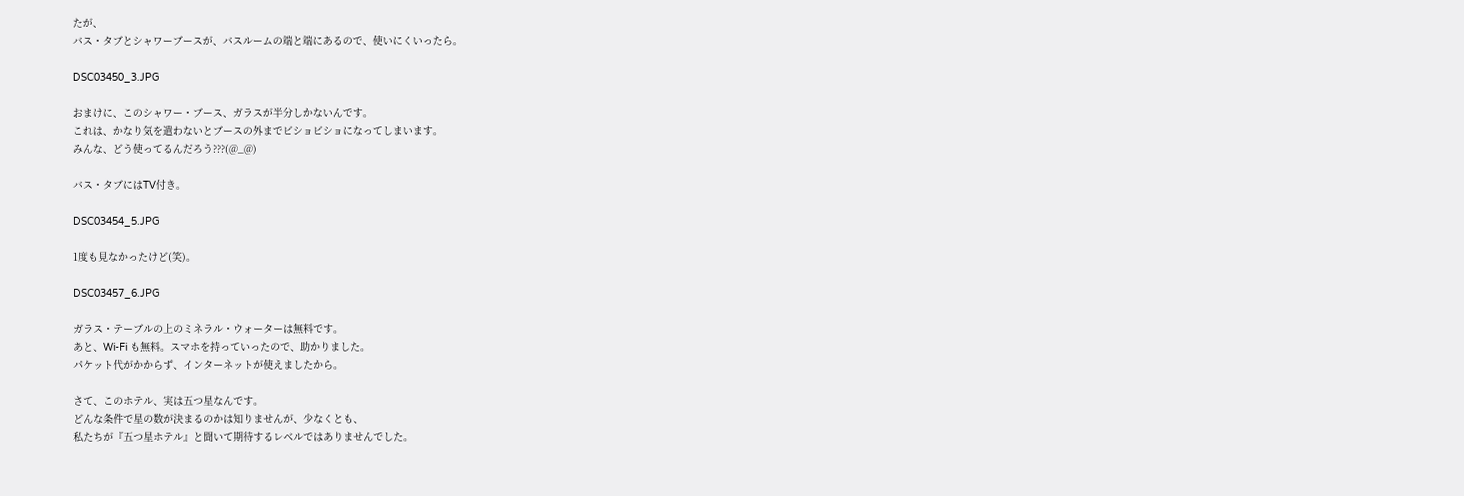たが、
バス・タブとシャワーブースが、バスルームの端と端にあるので、使いにくいったら。

DSC03450_3.JPG

おまけに、このシャワー・ブース、ガラスが半分しかないんです。
これは、かなり気を遣わないとブースの外までビショビショになってしまいます。
みんな、どう使ってるんだろう???(@_@)

バス・タブにはTV付き。

DSC03454_5.JPG

1度も見なかったけど(笑)。

DSC03457_6.JPG

ガラス・テーブルの上のミネラル・ウォーターは無料です。
あと、Wi-Fi も無料。スマホを持っていったので、助かりました。
パケット代がかからず、インターネットが使えましたから。

さて、このホテル、実は五つ星なんです。
どんな条件で星の数が決まるのかは知りませんが、少なくとも、
私たちが『五つ星ホテル』と聞いて期待するレベルではありませんでした。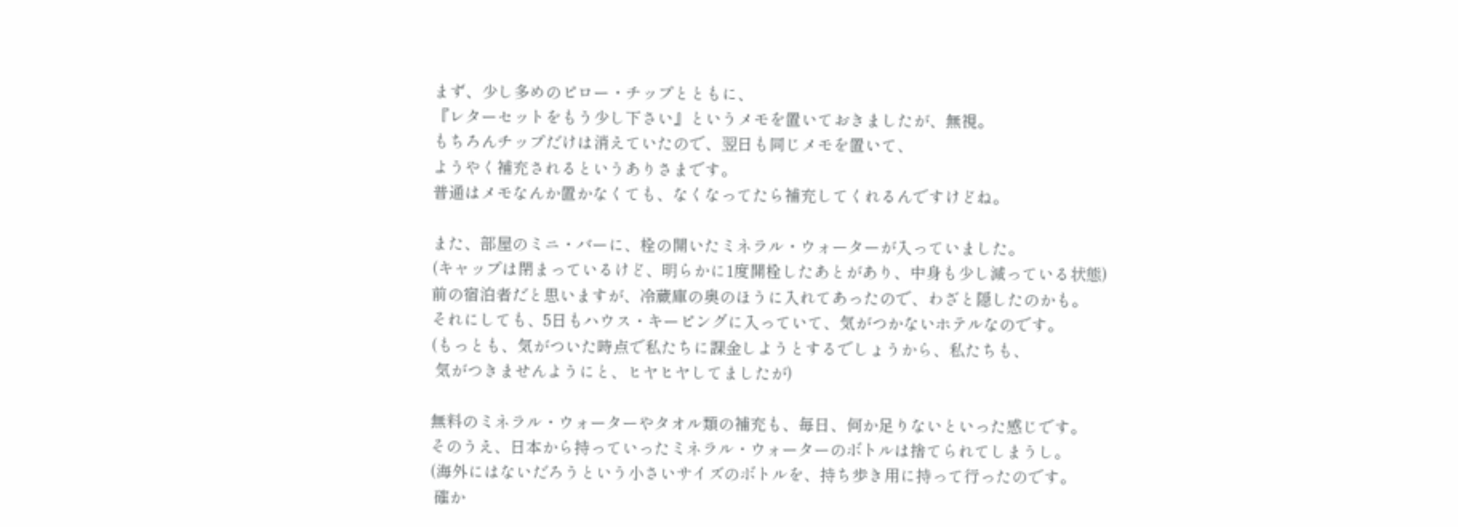まず、少し多めのピロー・チップとともに、
『レターセットをもう少し下さい』というメモを置いておきましたが、無視。
もちろんチップだけは消えていたので、翌日も同じメモを置いて、
ようやく補充されるというありさまです。
普通はメモなんか置かなくても、なくなってたら補充してくれるんですけどね。

また、部屋のミニ・バーに、栓の開いたミネラル・ウォーターが入っていました。
(キャップは閉まっているけど、明らかに1度開栓したあとがあり、中身も少し減っている状態)
前の宿泊者だと思いますが、冷蔵庫の奥のほうに入れてあったので、わざと隠したのかも。
それにしても、5日もハウス・キーピングに入っていて、気がつかないホテルなのです。
(もっとも、気がついた時点で私たちに課金しようとするでしょうから、私たちも、
 気がつきませんようにと、ヒヤヒヤしてましたが)

無料のミネラル・ウォーターやタオル類の補充も、毎日、何か足りないといった感じです。
そのうえ、日本から持っていったミネラル・ウォーターのボトルは捨てられてしまうし。
(海外にはないだろうという小さいサイズのボトルを、持ち歩き用に持って行ったのです。
 確か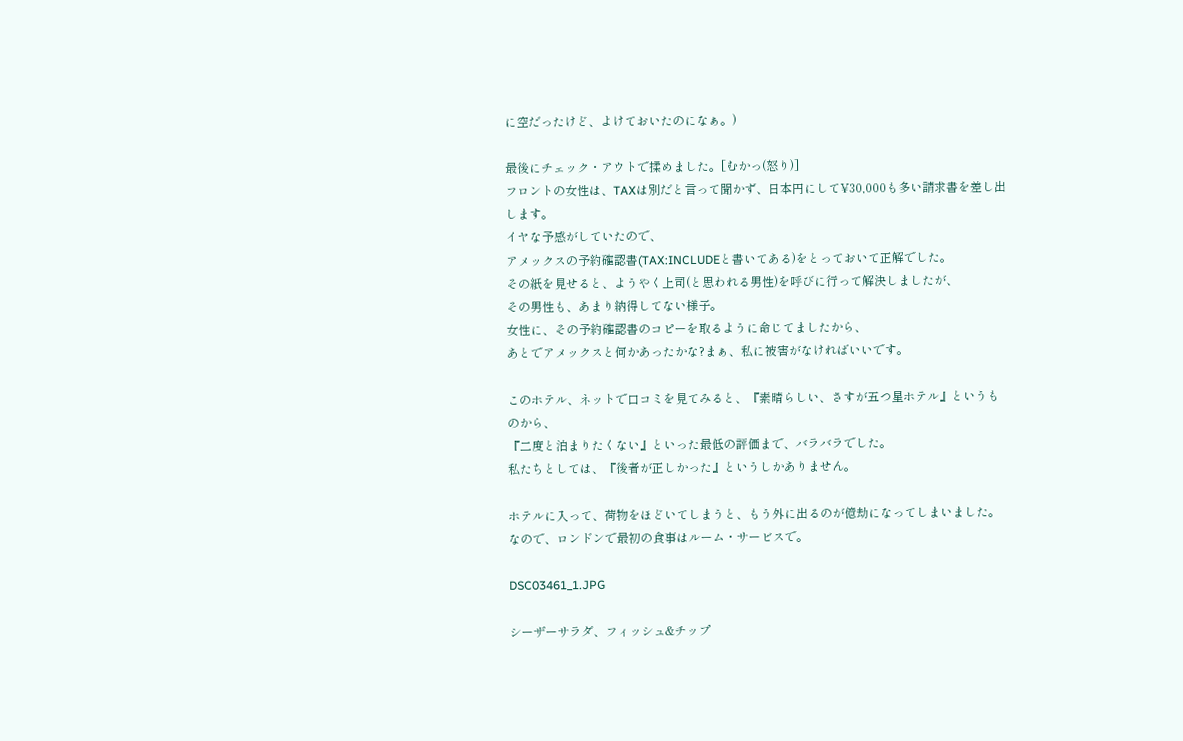に空だったけど、よけておいたのになぁ。)

最後にチェック・アウトで揉めました。[むかっ(怒り)]
フロントの女性は、TAXは別だと言って聞かず、日本円にして¥30,000も多い請求書を差し出します。
イヤな予感がしていたので、
アメックスの予約確認書(TAX:INCLUDEと書いてある)をとっておいて正解でした。
その紙を見せると、ようやく上司(と思われる男性)を呼びに行って解決しましたが、
その男性も、あまり納得してない様子。
女性に、その予約確認書のコピーを取るように命じてましたから、
あとでアメックスと何かあったかな?まぁ、私に被害がなければいいです。

このホテル、ネットで口コミを見てみると、『素晴らしい、さすが五つ星ホテル』というものから、
『二度と泊まりたくない』といった最低の評価まで、バラバラでした。
私たちとしては、『後者が正しかった』というしかありません。

ホテルに入って、荷物をほどいてしまうと、もう外に出るのが億劫になってしまいました。
なので、ロンドンで最初の食事はルーム・サービスで。

DSC03461_1.JPG

シーザーサラダ、フィッシュ&チップ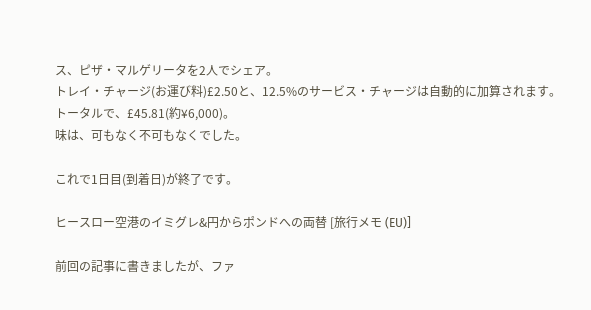ス、ピザ・マルゲリータを2人でシェア。
トレイ・チャージ(お運び料)£2.50と、12.5%のサービス・チャージは自動的に加算されます。
トータルで、£45.81(約¥6,000)。
味は、可もなく不可もなくでした。

これで1日目(到着日)が終了です。

ヒースロー空港のイミグレ&円からポンドへの両替 [旅行メモ (EU)]

前回の記事に書きましたが、ファ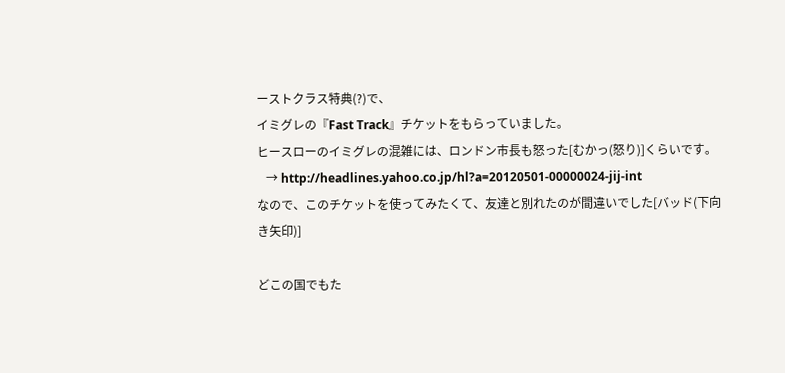ーストクラス特典(?)で、
イミグレの『Fast Track』チケットをもらっていました。
ヒースローのイミグレの混雑には、ロンドン市長も怒った[むかっ(怒り)]くらいです。
   → http://headlines.yahoo.co.jp/hl?a=20120501-00000024-jij-int
なので、このチケットを使ってみたくて、友達と別れたのが間違いでした[バッド(下向き矢印)]

どこの国でもた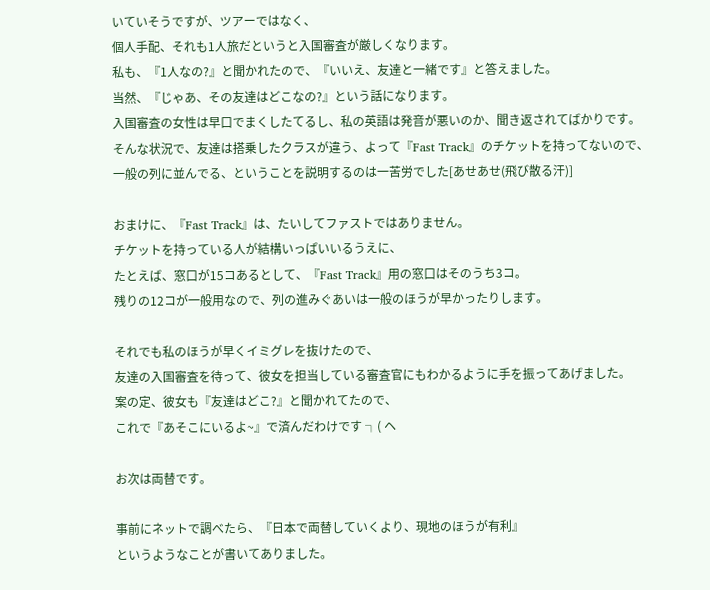いていそうですが、ツアーではなく、
個人手配、それも1人旅だというと入国審査が厳しくなります。
私も、『1人なの?』と聞かれたので、『いいえ、友達と一緒です』と答えました。
当然、『じゃあ、その友達はどこなの?』という話になります。
入国審査の女性は早口でまくしたてるし、私の英語は発音が悪いのか、聞き返されてばかりです。
そんな状況で、友達は搭乗したクラスが違う、よって『Fast Track』のチケットを持ってないので、
一般の列に並んでる、ということを説明するのは一苦労でした[あせあせ(飛び散る汗)]

おまけに、『Fast Track』は、たいしてファストではありません。
チケットを持っている人が結構いっぱいいるうえに、
たとえば、窓口が15コあるとして、『Fast Track』用の窓口はそのうち3コ。
残りの12コが一般用なので、列の進みぐあいは一般のほうが早かったりします。

それでも私のほうが早くイミグレを抜けたので、
友達の入国審査を待って、彼女を担当している審査官にもわかるように手を振ってあげました。
案の定、彼女も『友達はどこ?』と聞かれてたので、
これで『あそこにいるよ~』で済んだわけです ┐( ヘ

お次は両替です。

事前にネットで調べたら、『日本で両替していくより、現地のほうが有利』
というようなことが書いてありました。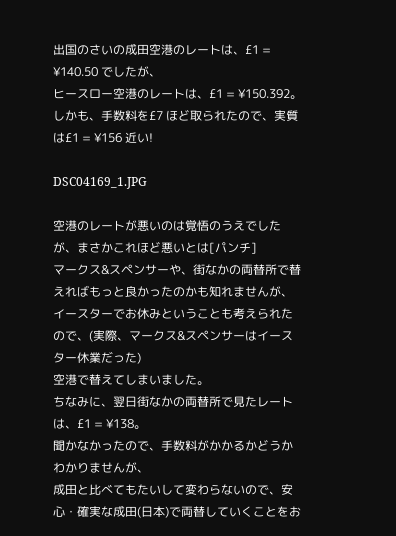出国のさいの成田空港のレートは、£1 = ¥140.50 でしたが、
ヒースロー空港のレートは、£1 = ¥150.392。
しかも、手数料を£7 ほど取られたので、実質は£1 = ¥156 近い!

DSC04169_1.JPG

空港のレートが悪いのは覚悟のうえでしたが、まさかこれほど悪いとは[パンチ]
マークス&スペンサーや、街なかの両替所で替えればもっと良かったのかも知れませんが、
イースターでお休みということも考えられたので、(実際、マークス&スペンサーはイースター休業だった)
空港で替えてしまいました。
ちなみに、翌日街なかの両替所で見たレートは、£1 = ¥138。
聞かなかったので、手数料がかかるかどうかわかりませんが、
成田と比べてもたいして変わらないので、安心・確実な成田(日本)で両替していくことをお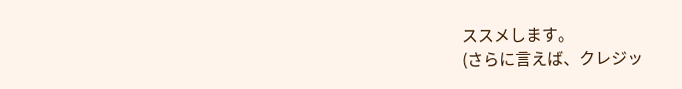ススメします。
(さらに言えば、クレジッ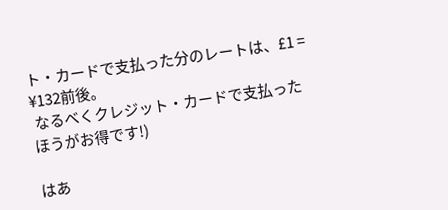ト・カードで支払った分のレートは、£1 = ¥132前後。
 なるべくクレジット・カードで支払ったほうがお得です!)

はあ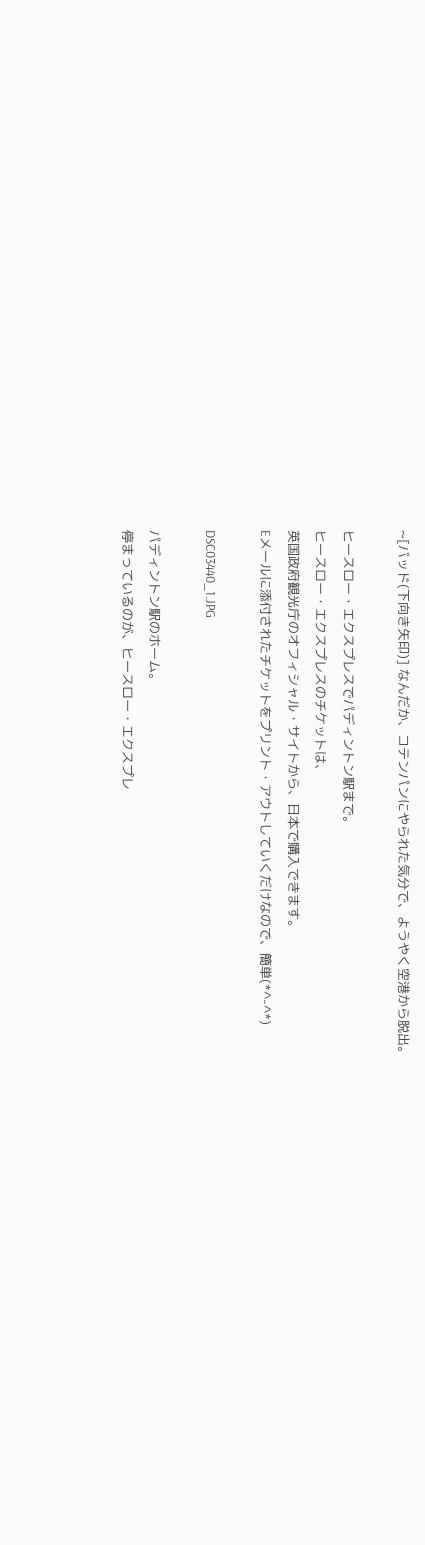~[バッド(下向き矢印)] なんだか、コテンパンにやられた気分で、ようやく空港から脱出。

ヒースロー・エクスプレスでパディントン駅まで。
ヒースロー・エクスプレスのチケットは、
英国政府観光庁のオフィシャル・サイトから、日本で購入できます。
Eメールに添付されたチケットをプリント・アウトしていくだけなので、簡単(*^-^*)

DSC03440_1.JPG

パディントン駅のホーム。
停まっているのが、ヒースロー・エクスプレ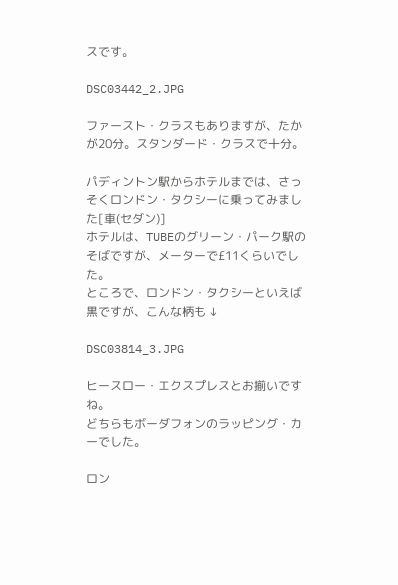スです。

DSC03442_2.JPG

ファースト・クラスもありますが、たかが20分。スタンダード・クラスで十分。

パディントン駅からホテルまでは、さっそくロンドン・タクシーに乗ってみました[車(セダン)]
ホテルは、TUBEのグリーン・パーク駅のそばですが、メーターで£11くらいでした。
ところで、ロンドン・タクシーといえば黒ですが、こんな柄も ↓

DSC03814_3.JPG

ヒースロー・エクスプレスとお揃いですね。
どちらもボーダフォンのラッピング・カーでした。

ロン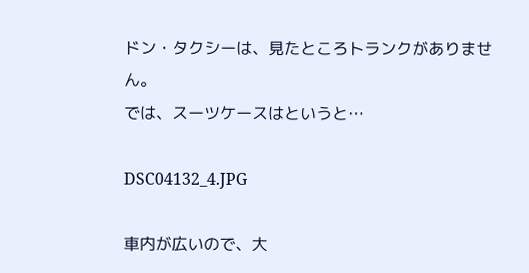ドン・タクシーは、見たところトランクがありません。
では、スーツケースはというと…

DSC04132_4.JPG

車内が広いので、大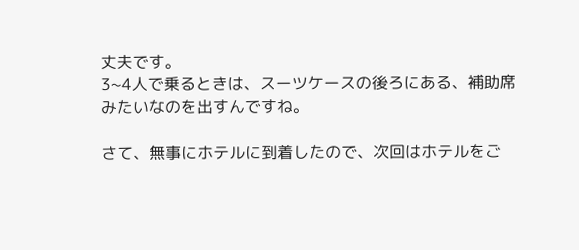丈夫です。
3~4人で乗るときは、スーツケースの後ろにある、補助席みたいなのを出すんですね。

さて、無事にホテルに到着したので、次回はホテルをご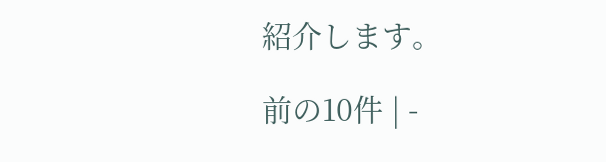紹介します。

前の10件 | -